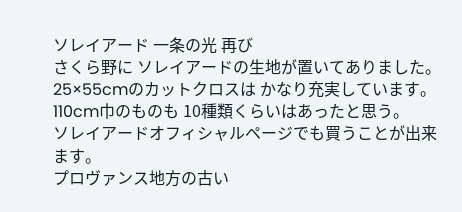ソレイアード 一条の光 再び
さくら野に ソレイアードの生地が置いてありました。
25×55cmのカットクロスは かなり充実しています。
110cm巾のものも 10種類くらいはあったと思う。
ソレイアードオフィシャルページでも買うことが出来ます。
プロヴァンス地方の古い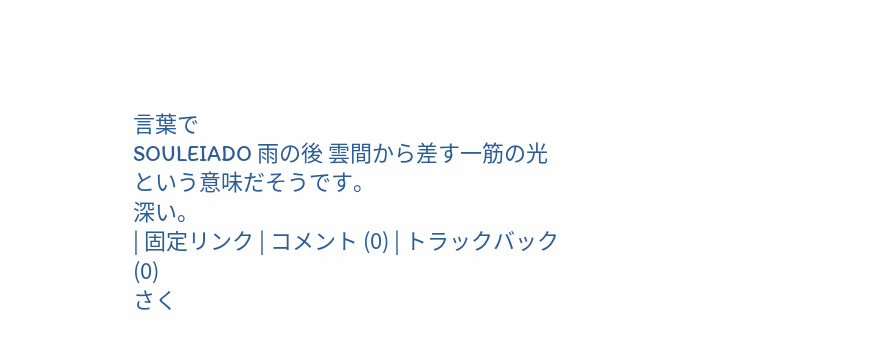言葉で
SOULEIADO 雨の後 雲間から差す一筋の光
という意味だそうです。
深い。
| 固定リンク | コメント (0) | トラックバック (0)
さく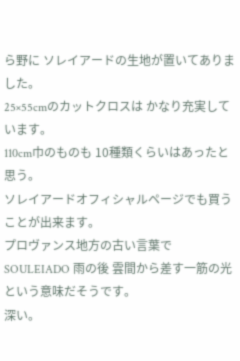ら野に ソレイアードの生地が置いてありました。
25×55cmのカットクロスは かなり充実しています。
110cm巾のものも 10種類くらいはあったと思う。
ソレイアードオフィシャルページでも買うことが出来ます。
プロヴァンス地方の古い言葉で
SOULEIADO 雨の後 雲間から差す一筋の光
という意味だそうです。
深い。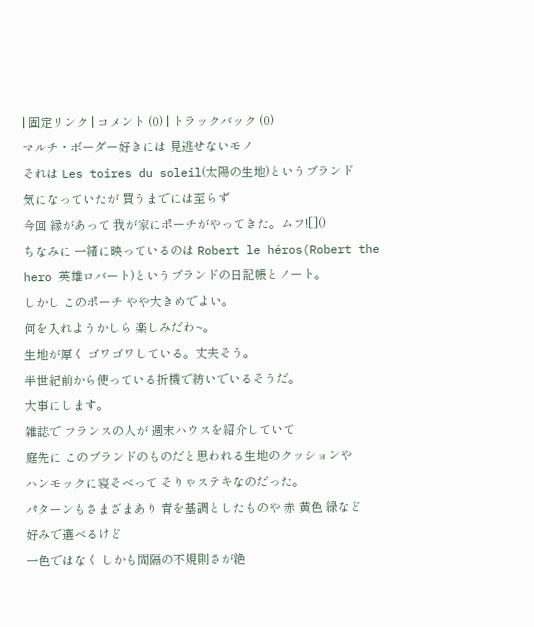| 固定リンク | コメント (0) | トラックバック (0)
マルチ・ボーダー好きには 見逃せないモノ
それは Les toires du soleil(太陽の生地)というブランド
気になっていたが 買うまでには至らず
今回 縁があって 我が家にポーチがやってきた。ムフ![]()
ちなみに 一緒に映っているのは Robert le héros(Robert the hero 英雄ロバート)というブランドの日記帳とノート。
しかし このポーチ やや大きめでよい。
何を入れようかしら 楽しみだわ~。
生地が厚く ゴワゴワしている。丈夫そう。
半世紀前から使っている折機で紡いでいるそうだ。
大事にします。
雑誌で フランスの人が 週末ハウスを紹介していて
庭先に このブランドのものだと思われる生地のクッションや
ハンモックに寝そべって そりゃステキなのだった。
パターンもさまざまあり 青を基調としたものや 赤 黄色 緑など
好みで選べるけど
一色ではなく しかも間隔の不規則さが絶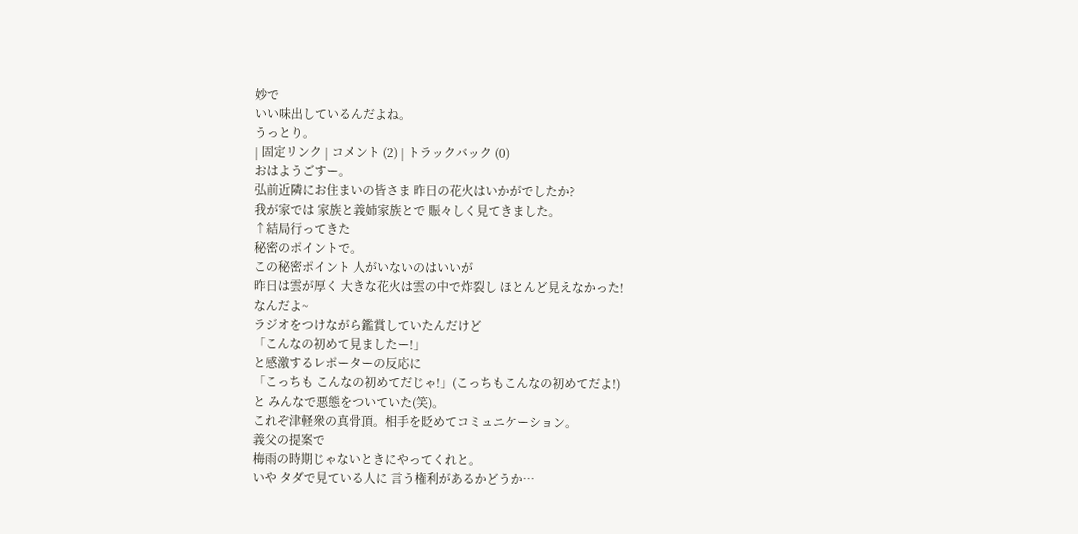妙で
いい味出しているんだよね。
うっとり。
| 固定リンク | コメント (2) | トラックバック (0)
おはようごすー。
弘前近隣にお住まいの皆さま 昨日の花火はいかがでしたか?
我が家では 家族と義姉家族とで 賑々しく見てきました。
↑結局行ってきた
秘密のポイントで。
この秘密ポイント 人がいないのはいいが
昨日は雲が厚く 大きな花火は雲の中で炸裂し ほとんど見えなかった!
なんだよ~
ラジオをつけながら鑑賞していたんだけど
「こんなの初めて見ましたー!」
と感激するレポーターの反応に
「こっちも こんなの初めてだじゃ!」(こっちもこんなの初めてだよ!)
と みんなで悪態をついていた(笑)。
これぞ津軽衆の真骨頂。相手を貶めてコミュニケーション。
義父の提案で
梅雨の時期じゃないときにやってくれと。
いや タダで見ている人に 言う権利があるかどうか…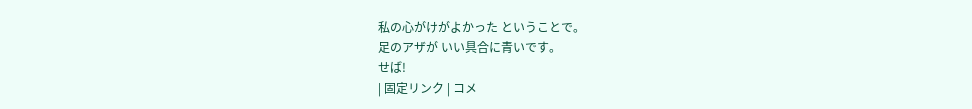私の心がけがよかった ということで。
足のアザが いい具合に青いです。
せば!
| 固定リンク | コメ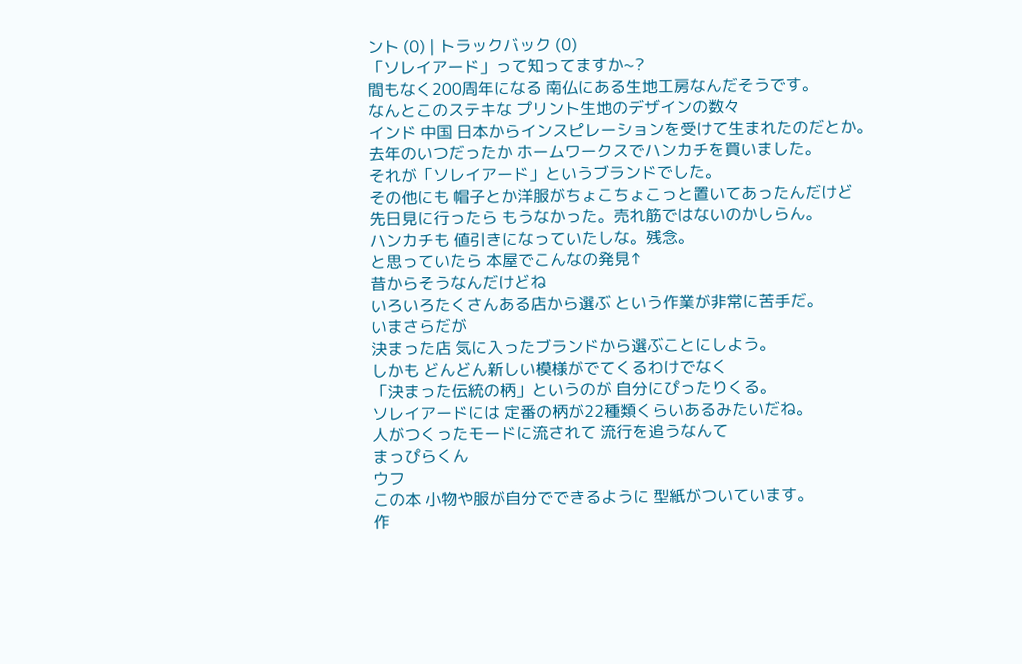ント (0) | トラックバック (0)
「ソレイアード」って知ってますか~?
間もなく200周年になる 南仏にある生地工房なんだそうです。
なんとこのステキな プリント生地のデザインの数々
インド 中国 日本からインスピレーションを受けて生まれたのだとか。
去年のいつだったか ホームワークスでハンカチを買いました。
それが「ソレイアード」というブランドでした。
その他にも 帽子とか洋服がちょこちょこっと置いてあったんだけど
先日見に行ったら もうなかった。売れ筋ではないのかしらん。
ハンカチも 値引きになっていたしな。残念。
と思っていたら 本屋でこんなの発見↑
昔からそうなんだけどね
いろいろたくさんある店から選ぶ という作業が非常に苦手だ。
いまさらだが
決まった店 気に入ったブランドから選ぶことにしよう。
しかも どんどん新しい模様がでてくるわけでなく
「決まった伝統の柄」というのが 自分にぴったりくる。
ソレイアードには 定番の柄が22種類くらいあるみたいだね。
人がつくったモードに流されて 流行を追うなんて
まっぴらくん
ウフ
この本 小物や服が自分でできるように 型紙がついています。
作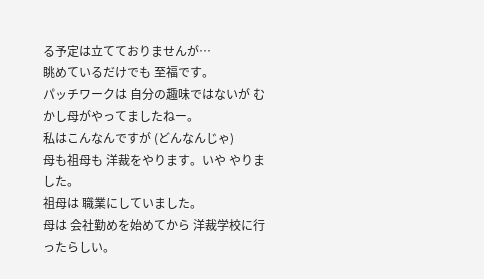る予定は立てておりませんが…
眺めているだけでも 至福です。
パッチワークは 自分の趣味ではないが むかし母がやってましたねー。
私はこんなんですが (どんなんじゃ)
母も祖母も 洋裁をやります。いや やりました。
祖母は 職業にしていました。
母は 会社勤めを始めてから 洋裁学校に行ったらしい。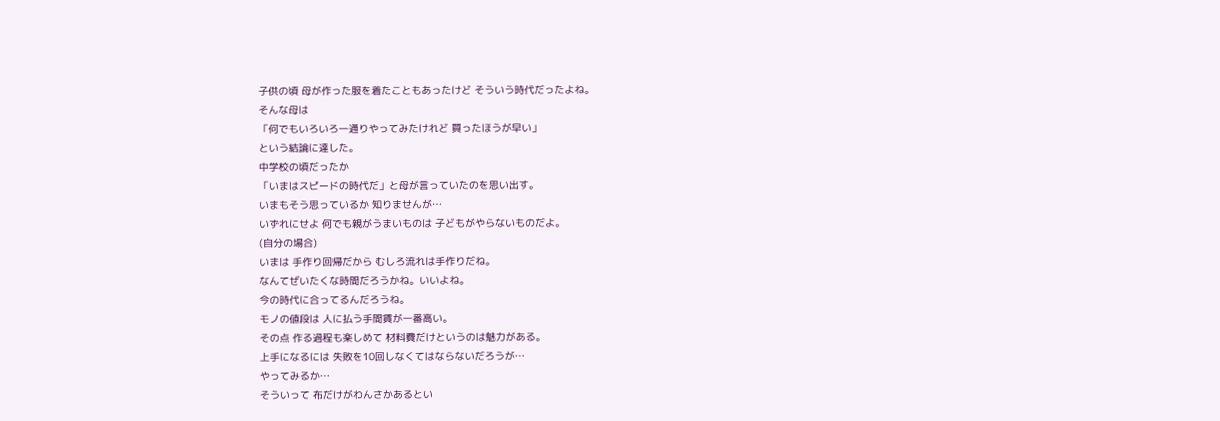子供の頃 母が作った服を着たこともあったけど そういう時代だったよね。
そんな母は
「何でもいろいろ一通りやってみたけれど 買ったほうが早い」
という結論に達した。
中学校の頃だったか
「いまはスピードの時代だ」と母が言っていたのを思い出す。
いまもそう思っているか 知りませんが…
いずれにせよ 何でも親がうまいものは 子どもがやらないものだよ。
(自分の場合)
いまは 手作り回帰だから むしろ流れは手作りだね。
なんてぜいたくな時間だろうかね。いいよね。
今の時代に合ってるんだろうね。
モノの値段は 人に払う手間賃が一番高い。
その点 作る過程も楽しめて 材料費だけというのは魅力がある。
上手になるには 失敗を10回しなくてはならないだろうが…
やってみるか…
そういって 布だけがわんさかあるとい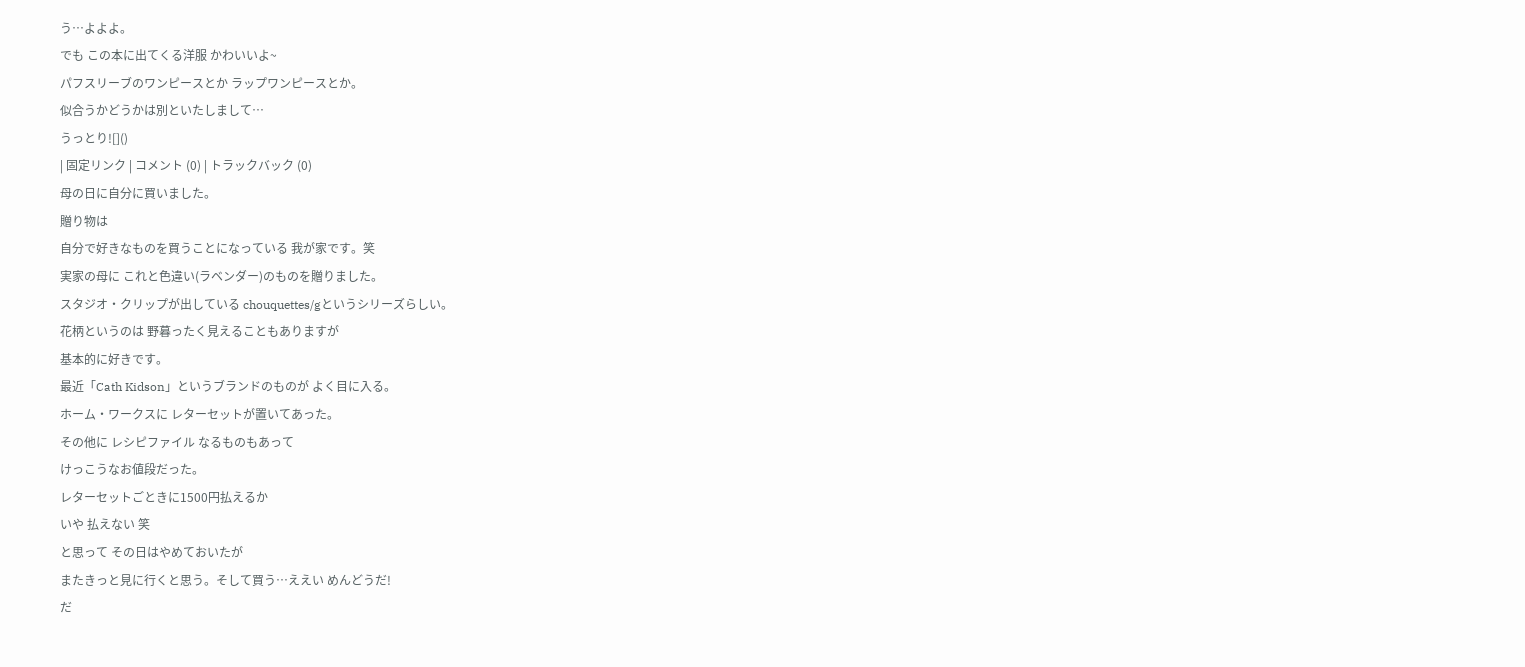う…よよよ。
でも この本に出てくる洋服 かわいいよ~
パフスリーブのワンピースとか ラップワンピースとか。
似合うかどうかは別といたしまして…
うっとり![]()
| 固定リンク | コメント (0) | トラックバック (0)
母の日に自分に買いました。
贈り物は
自分で好きなものを買うことになっている 我が家です。笑
実家の母に これと色違い(ラベンダー)のものを贈りました。
スタジオ・クリップが出している chouquettes/gというシリーズらしい。
花柄というのは 野暮ったく見えることもありますが
基本的に好きです。
最近「Cath Kidson」というブランドのものが よく目に入る。
ホーム・ワークスに レターセットが置いてあった。
その他に レシピファイル なるものもあって
けっこうなお値段だった。
レターセットごときに1500円払えるか
いや 払えない 笑
と思って その日はやめておいたが
またきっと見に行くと思う。そして買う…ええい めんどうだ!
だ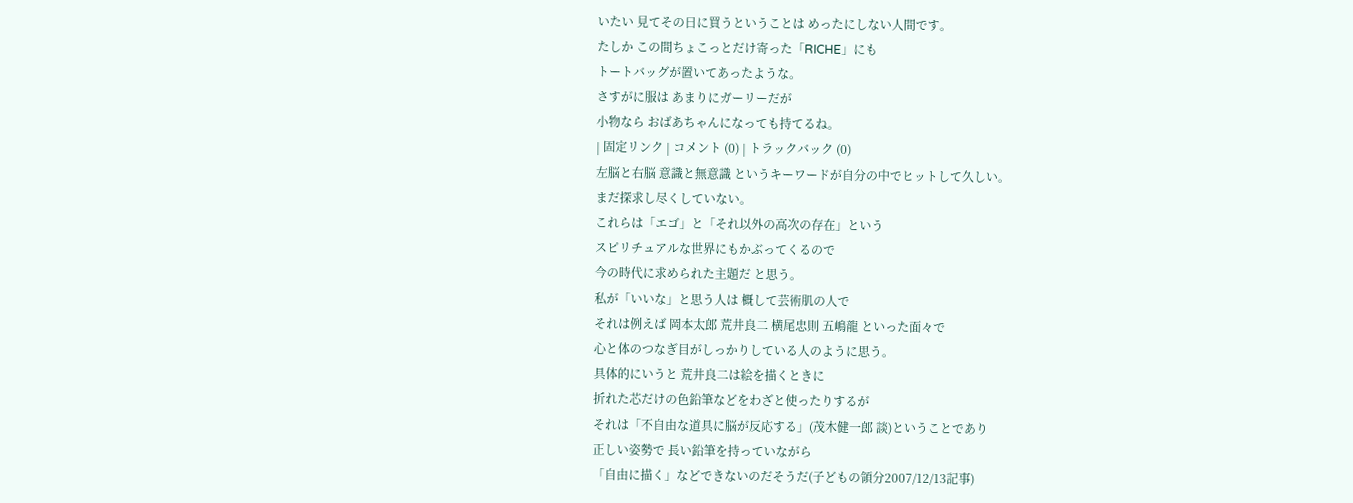いたい 見てその日に買うということは めったにしない人間です。
たしか この間ちょこっとだけ寄った「RICHE」にも
トートバッグが置いてあったような。
さすがに服は あまりにガーリーだが
小物なら おばあちゃんになっても持てるね。
| 固定リンク | コメント (0) | トラックバック (0)
左脳と右脳 意識と無意識 というキーワードが自分の中でヒットして久しい。
まだ探求し尽くしていない。
これらは「エゴ」と「それ以外の高次の存在」という
スピリチュアルな世界にもかぶってくるので
今の時代に求められた主題だ と思う。
私が「いいな」と思う人は 概して芸術肌の人で
それは例えば 岡本太郎 荒井良二 横尾忠則 五嶋龍 といった面々で
心と体のつなぎ目がしっかりしている人のように思う。
具体的にいうと 荒井良二は絵を描くときに
折れた芯だけの色鉛筆などをわざと使ったりするが
それは「不自由な道具に脳が反応する」(茂木健一郎 談)ということであり
正しい姿勢で 長い鉛筆を持っていながら
「自由に描く」などできないのだそうだ(子どもの領分2007/12/13記事)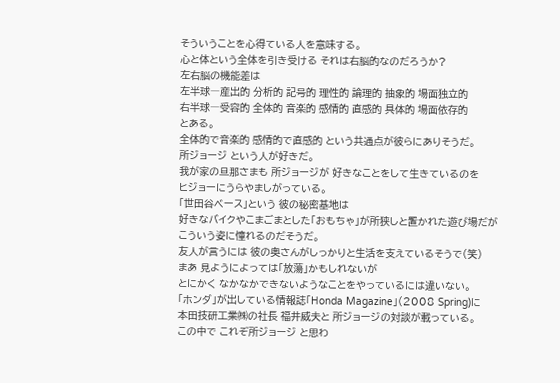そういうことを心得ている人を意味する。
心と体という全体を引き受ける それは右脳的なのだろうか?
左右脳の機能差は
左半球―産出的 分析的 記号的 理性的 論理的 抽象的 場面独立的
右半球―受容的 全体的 音楽的 感情的 直感的 具体的 場面依存的
とある。
全体的で音楽的 感情的で直感的 という共通点が彼らにありそうだ。
所ジョージ という人が好きだ。
我が家の旦那さまも 所ジョージが 好きなことをして生きているのを
ヒジョーにうらやましがっている。
「世田谷ベース」という 彼の秘密基地は
好きなバイクやこまごまとした「おもちゃ」が所狭しと置かれた遊び場だが
こういう姿に憧れるのだそうだ。
友人が言うには 彼の奥さんがしっかりと生活を支えているそうで(笑)
まあ 見ようによっては「放蕩」かもしれないが
とにかく なかなかできないようなことをやっているには違いない。
「ホンダ」が出している情報誌「Honda Magazine」(2008 Spring)に
本田技研工業㈱の社長 福井威夫と 所ジョージの対談が載っている。
この中で これぞ所ジョージ と思わ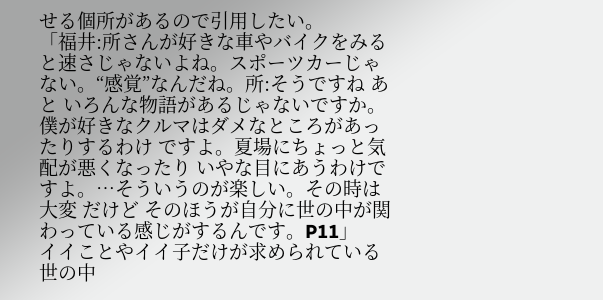せる個所があるので引用したい。
「福井:所さんが好きな車やバイクをみると速さじゃないよね。スポーツカーじゃない。“感覚”なんだね。所:そうですね あと いろんな物語があるじゃないですか。僕が好きなクルマはダメなところがあったりするわけ ですよ。夏場にちょっと気配が悪くなったり いやな目にあうわけですよ。…そういうのが楽しい。その時は大変 だけど そのほうが自分に世の中が関わっている感じがするんです。P11」
イイことやイイ子だけが求められている世の中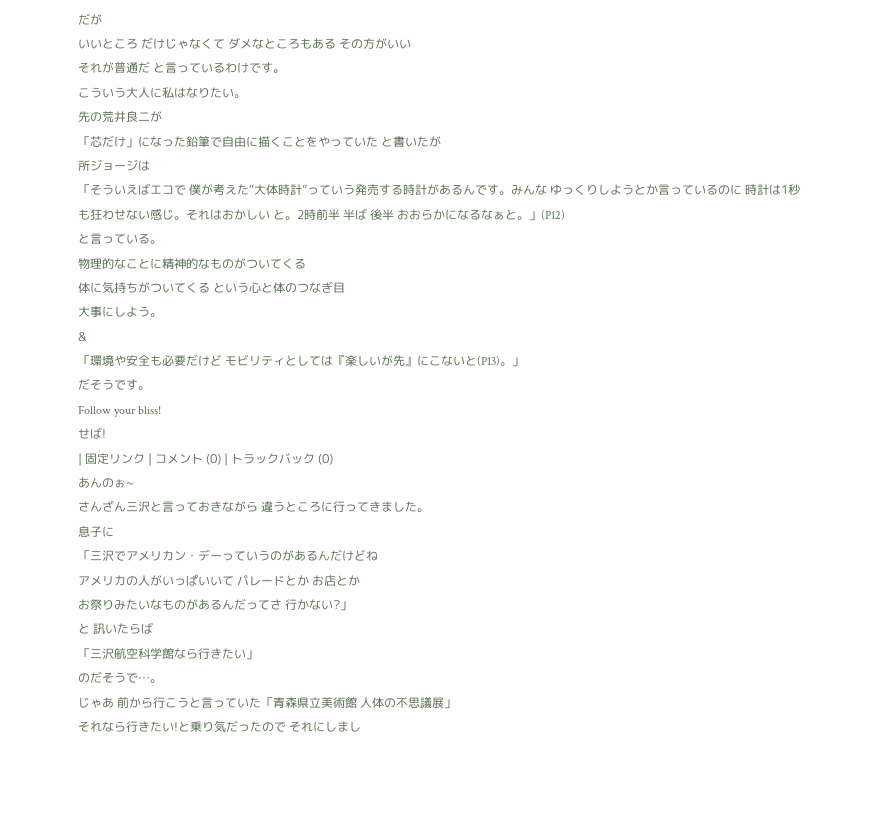だが
いいところ だけじゃなくて ダメなところもある その方がいい
それが普通だ と言っているわけです。
こういう大人に私はなりたい。
先の荒井良二が
「芯だけ」になった鉛筆で自由に描くことをやっていた と書いたが
所ジョージは
「そういえばエコで 僕が考えた“大体時計”っていう発売する時計があるんです。みんな ゆっくりしようとか言っているのに 時計は1秒も狂わせない感じ。それはおかしい と。2時前半 半ば 後半 おおらかになるなぁと。」(P12)
と言っている。
物理的なことに精神的なものがついてくる
体に気持ちがついてくる という心と体のつなぎ目
大事にしよう。
&
「環境や安全も必要だけど モビリティとしては『楽しいが先』にこないと(P13)。」
だそうです。
Follow your bliss!
せば!
| 固定リンク | コメント (0) | トラックバック (0)
あんのぉ~
さんざん三沢と言っておきながら 違うところに行ってきました。
息子に
「三沢でアメリカン・デーっていうのがあるんだけどね
アメリカの人がいっぱいいて パレードとか お店とか
お祭りみたいなものがあるんだってさ 行かない?」
と 訊いたらば
「三沢航空科学館なら行きたい」
のだそうで…。
じゃあ 前から行こうと言っていた「青森県立美術館 人体の不思議展」
それなら行きたい!と乗り気だったので それにしまし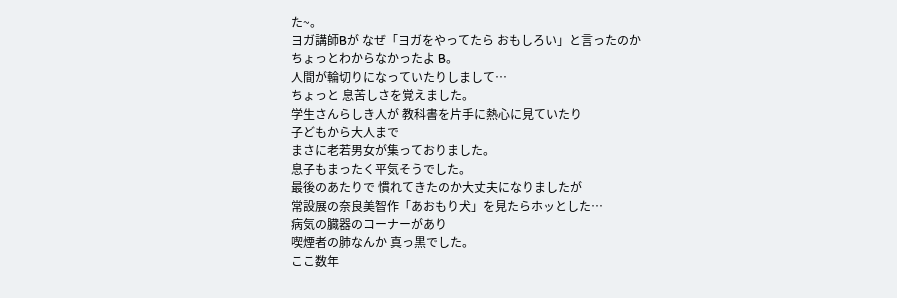た~。
ヨガ講師Bが なぜ「ヨガをやってたら おもしろい」と言ったのか
ちょっとわからなかったよ B。
人間が輪切りになっていたりしまして…
ちょっと 息苦しさを覚えました。
学生さんらしき人が 教科書を片手に熱心に見ていたり
子どもから大人まで
まさに老若男女が集っておりました。
息子もまったく平気そうでした。
最後のあたりで 慣れてきたのか大丈夫になりましたが
常設展の奈良美智作「あおもり犬」を見たらホッとした…
病気の臓器のコーナーがあり
喫煙者の肺なんか 真っ黒でした。
ここ数年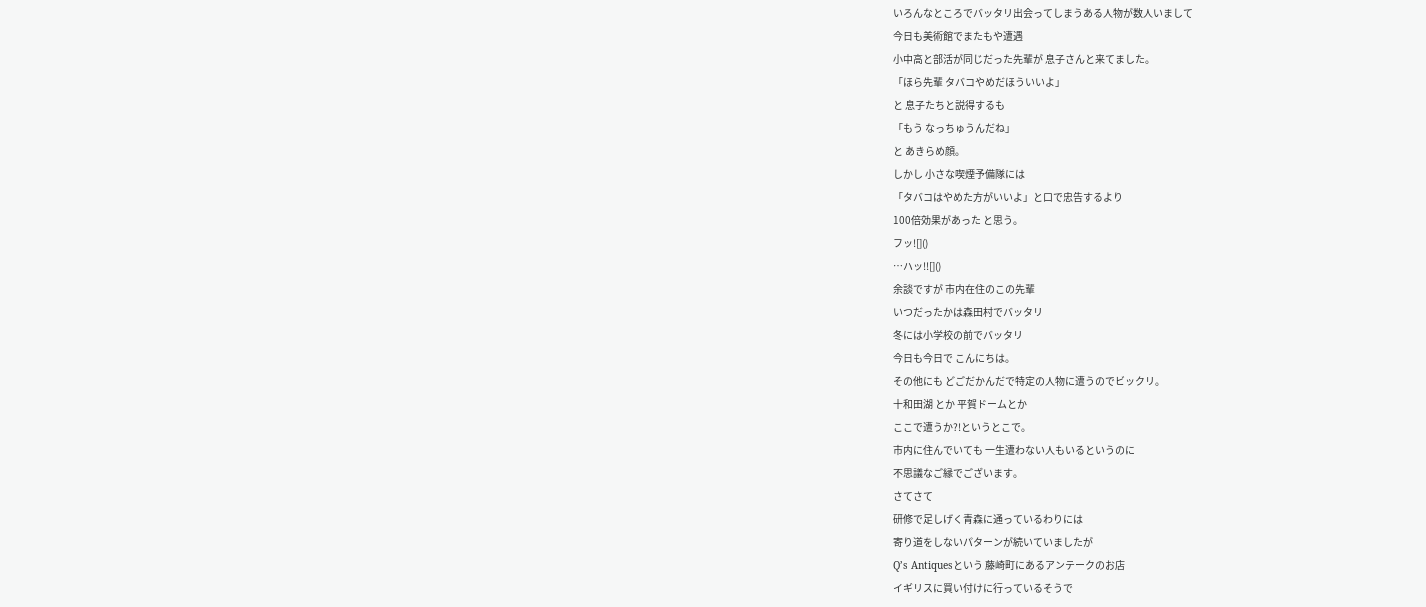いろんなところでバッタリ出会ってしまうある人物が数人いまして
今日も美術館でまたもや遭遇
小中高と部活が同じだった先輩が 息子さんと来てました。
「ほら先輩 タバコやめだほういいよ」
と 息子たちと説得するも
「もう なっちゅうんだね」
と あきらめ顔。
しかし 小さな喫煙予備隊には
「タバコはやめた方がいいよ」と口で忠告するより
100倍効果があった と思う。
フッ![]()
…ハッ!![]()
余談ですが 市内在住のこの先輩
いつだったかは森田村でバッタリ
冬には小学校の前でバッタリ
今日も今日で こんにちは。
その他にも どごだかんだで特定の人物に遭うのでビックリ。
十和田湖 とか 平賀ドームとか
ここで遭うか?!というとこで。
市内に住んでいても 一生遭わない人もいるというのに
不思議なご縁でございます。
さてさて
研修で足しげく青森に通っているわりには
寄り道をしないパターンが続いていましたが
Q’s Antiquesという 藤崎町にあるアンテークのお店
イギリスに買い付けに行っているそうで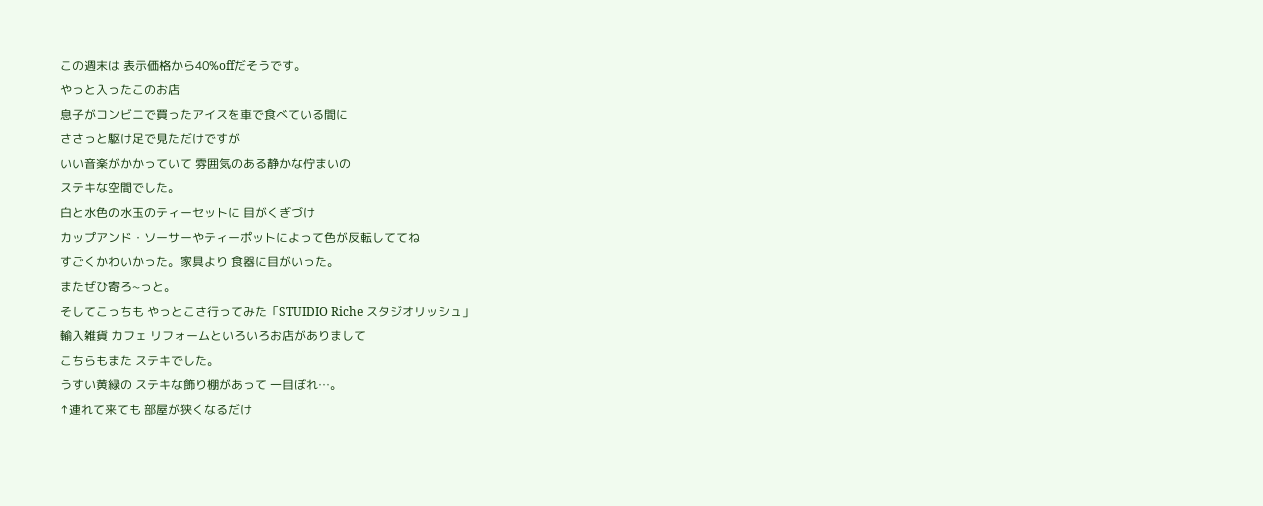この週末は 表示価格から40%offだそうです。
やっと入ったこのお店
息子がコンビニで買ったアイスを車で食べている間に
ささっと駆け足で見ただけですが
いい音楽がかかっていて 雰囲気のある静かな佇まいの
ステキな空間でした。
白と水色の水玉のティーセットに 目がくぎづけ
カップアンド・ソーサーやティーポットによって色が反転しててね
すごくかわいかった。家具より 食器に目がいった。
またぜひ寄ろ~っと。
そしてこっちも やっとこさ行ってみた「STUIDIO Riche スタジオリッシュ」
輸入雑貨 カフェ リフォームといろいろお店がありまして
こちらもまた ステキでした。
うすい黄緑の ステキな飾り棚があって 一目ぼれ…。
↑連れて来ても 部屋が狭くなるだけ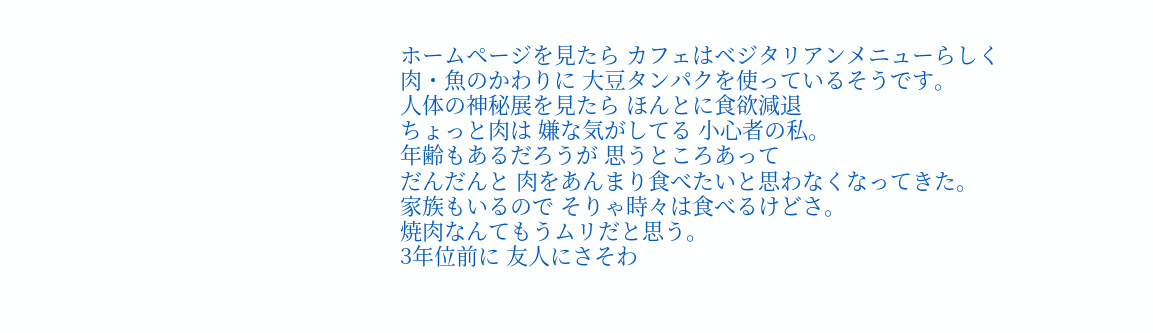ホームページを見たら カフェはベジタリアンメニューらしく
肉・魚のかわりに 大豆タンパクを使っているそうです。
人体の神秘展を見たら ほんとに食欲減退
ちょっと肉は 嫌な気がしてる 小心者の私。
年齢もあるだろうが 思うところあって
だんだんと 肉をあんまり食べたいと思わなくなってきた。
家族もいるので そりゃ時々は食べるけどさ。
焼肉なんてもうムリだと思う。
3年位前に 友人にさそわ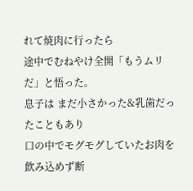れて焼肉に行ったら
途中でむねやけ全開「もうムリだ」と悟った。
息子は まだ小さかった&乳歯だったこともあり
口の中でモグモグしていたお肉を飲み込めず断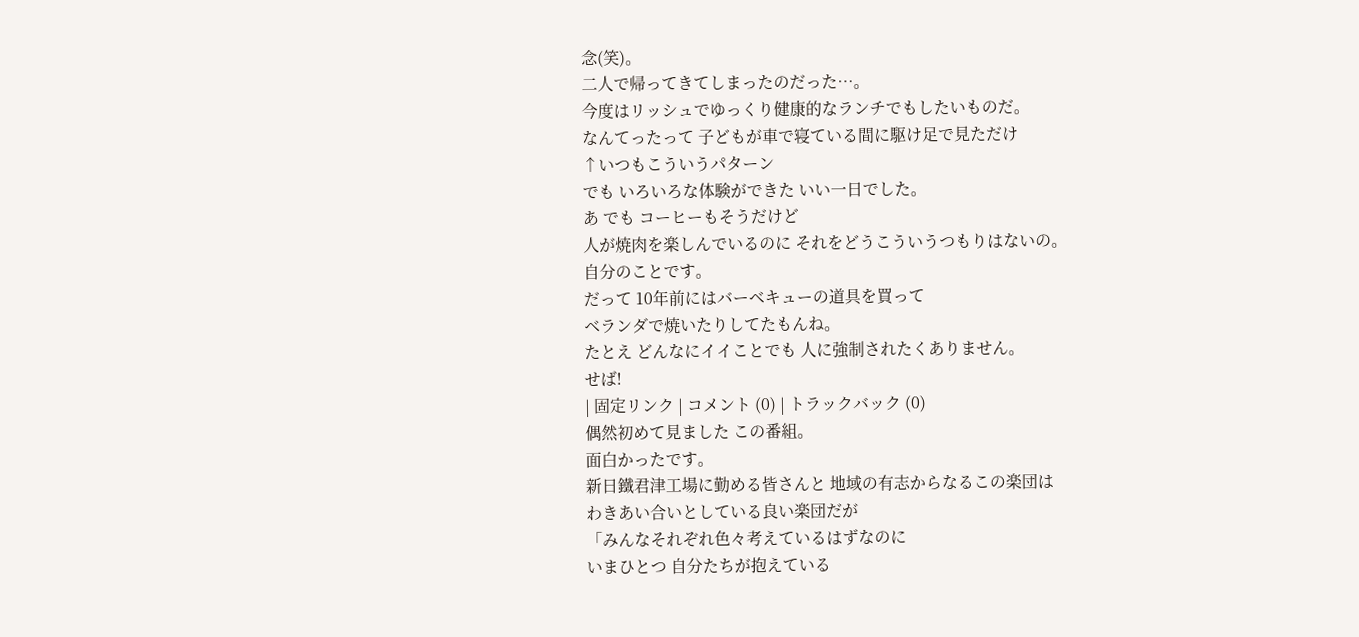念(笑)。
二人で帰ってきてしまったのだった…。
今度はリッシュでゆっくり健康的なランチでもしたいものだ。
なんてったって 子どもが車で寝ている間に駆け足で見ただけ
↑いつもこういうパターン
でも いろいろな体験ができた いい一日でした。
あ でも コーヒーもそうだけど
人が焼肉を楽しんでいるのに それをどうこういうつもりはないの。
自分のことです。
だって 10年前にはバーベキューの道具を買って
ベランダで焼いたりしてたもんね。
たとえ どんなにイイことでも 人に強制されたくありません。
せば!
| 固定リンク | コメント (0) | トラックバック (0)
偶然初めて見ました この番組。
面白かったです。
新日鐵君津工場に勤める皆さんと 地域の有志からなるこの楽団は
わきあい合いとしている良い楽団だが
「みんなそれぞれ色々考えているはずなのに
いまひとつ 自分たちが抱えている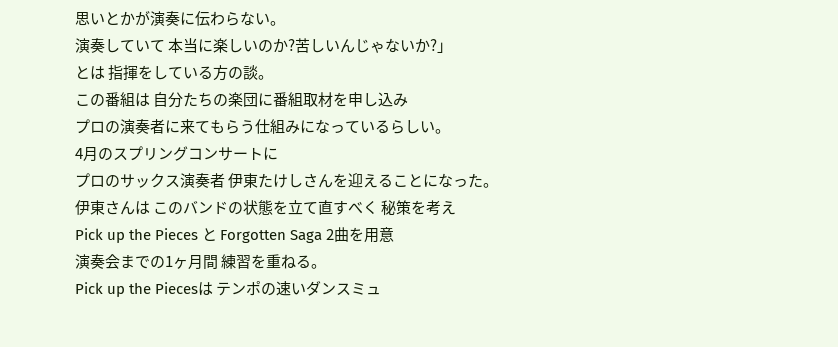思いとかが演奏に伝わらない。
演奏していて 本当に楽しいのか?苦しいんじゃないか?」
とは 指揮をしている方の談。
この番組は 自分たちの楽団に番組取材を申し込み
プロの演奏者に来てもらう仕組みになっているらしい。
4月のスプリングコンサートに
プロのサックス演奏者 伊東たけしさんを迎えることになった。
伊東さんは このバンドの状態を立て直すべく 秘策を考え
Pick up the Pieces と Forgotten Saga 2曲を用意
演奏会までの1ヶ月間 練習を重ねる。
Pick up the Piecesは テンポの速いダンスミュ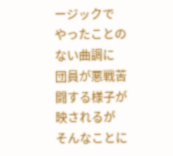ージックで
やったことのない曲調に 団員が悪戦苦闘する様子が映されるが
そんなことに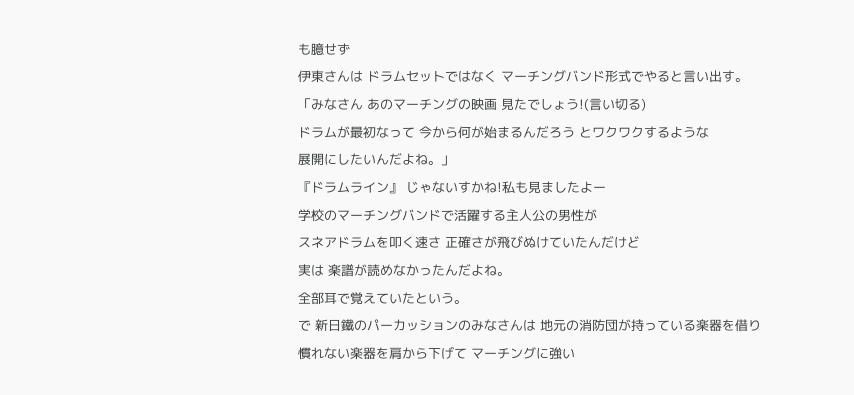も臆せず
伊東さんは ドラムセットではなく マーチングバンド形式でやると言い出す。
「みなさん あのマーチングの映画 見たでしょう!(言い切る)
ドラムが最初なって 今から何が始まるんだろう とワクワクするような
展開にしたいんだよね。」
『ドラムライン』 じゃないすかね!私も見ましたよー
学校のマーチングバンドで活躍する主人公の男性が
スネアドラムを叩く速さ 正確さが飛びぬけていたんだけど
実は 楽譜が読めなかったんだよね。
全部耳で覚えていたという。
で 新日鐵のパーカッションのみなさんは 地元の消防団が持っている楽器を借り
慣れない楽器を肩から下げて マーチングに強い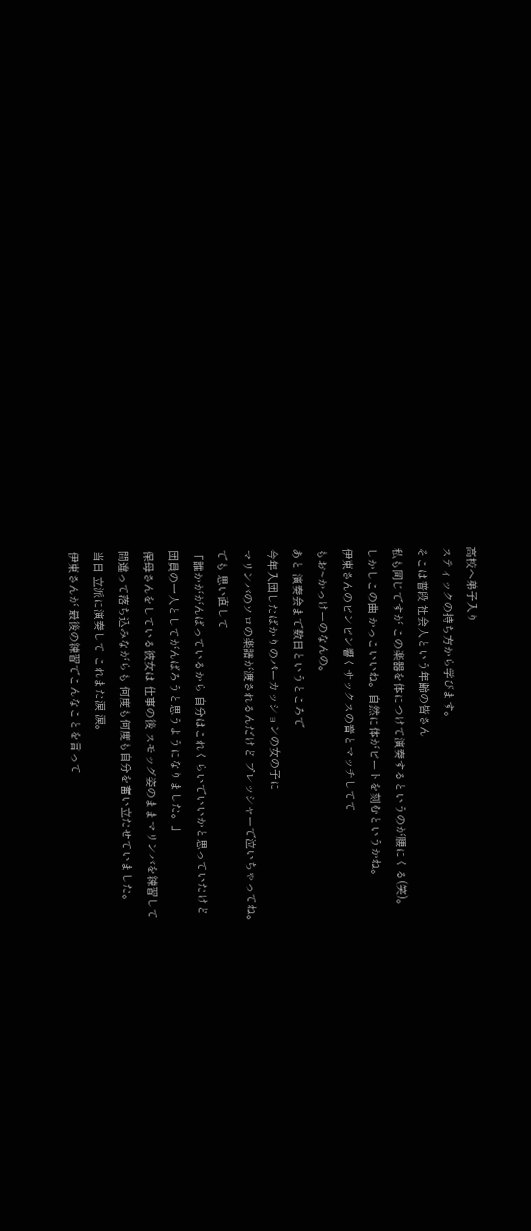高校へ弟子入り
スティックの持ち方から学びます。
そこは普段 社会人という年齢の皆さん
私も同じですが この楽器を体につけて演奏するというのが腰にくる(笑)。
しかしこの曲 かっこいいね。自然に体がビートを刻むというかね。
伊東さんのビンビン響くサックスの音とマッチしてて
もお~かっけーのなんの。
あと 演奏会まで数日というところで
今年入団したばかりのパーカッションの女の子に
マリンバのソロの楽譜が渡されるんだけど プレッシャーで泣いちゃってね。
でも 思い直して
「誰かががんばっているから 自分はこれくらいでいいかと思っていたけど
団員の一人としてがんばろうと思うようになりました。」
保母さんをしている彼女は 仕事の後 スモッグ姿のままマリンバを練習して
間違って落ち込みながらも 何度も何度も自分を奮い立たせていました。
当日 立派に演奏して これまた涙 涙。
伊東さんが 最後の練習でこんなことを言って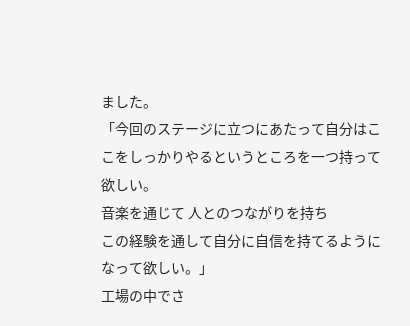ました。
「今回のステージに立つにあたって自分はここをしっかりやるというところを一つ持って欲しい。
音楽を通じて 人とのつながりを持ち
この経験を通して自分に自信を持てるようになって欲しい。」
工場の中でさ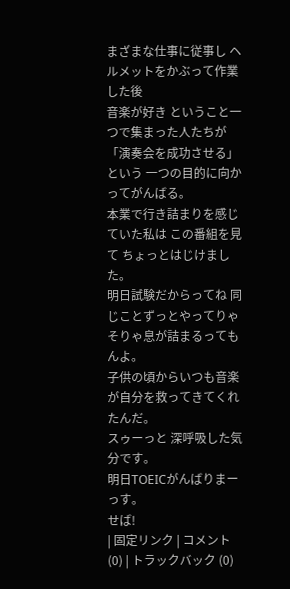まざまな仕事に従事し ヘルメットをかぶって作業した後
音楽が好き ということ一つで集まった人たちが
「演奏会を成功させる」という 一つの目的に向かってがんばる。
本業で行き詰まりを感じていた私は この番組を見て ちょっとはじけました。
明日試験だからってね 同じことずっとやってりゃ そりゃ息が詰まるってもんよ。
子供の頃からいつも音楽が自分を救ってきてくれたんだ。
スゥーっと 深呼吸した気分です。
明日TOEICがんばりまーっす。
せば!
| 固定リンク | コメント (0) | トラックバック (0)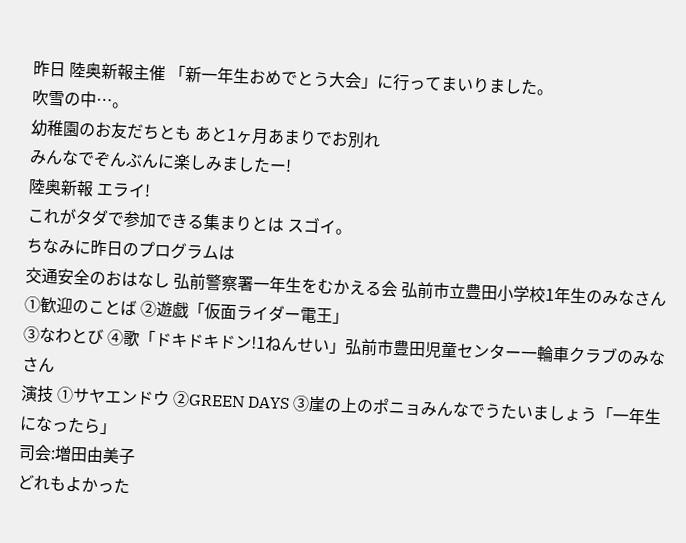昨日 陸奥新報主催 「新一年生おめでとう大会」に行ってまいりました。
吹雪の中…。
幼稚園のお友だちとも あと1ヶ月あまりでお別れ
みんなでぞんぶんに楽しみましたー!
陸奥新報 エライ!
これがタダで参加できる集まりとは スゴイ。
ちなみに昨日のプログラムは
交通安全のおはなし 弘前警察署一年生をむかえる会 弘前市立豊田小学校1年生のみなさん
①歓迎のことば ②遊戯「仮面ライダー電王」
③なわとび ④歌「ドキドキドン!1ねんせい」弘前市豊田児童センター一輪車クラブのみなさん
演技 ①サヤエンドウ ②GREEN DAYS ③崖の上のポニョみんなでうたいましょう「一年生になったら」
司会:増田由美子
どれもよかった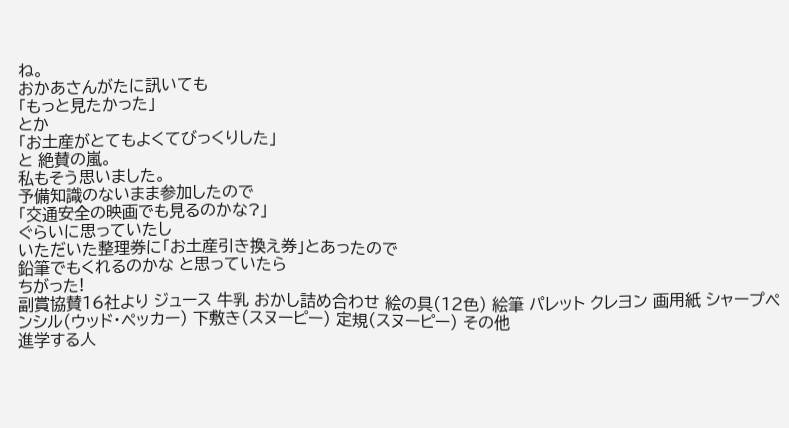ね。
おかあさんがたに訊いても
「もっと見たかった」
とか
「お土産がとてもよくてびっくりした」
と 絶賛の嵐。
私もそう思いました。
予備知識のないまま参加したので
「交通安全の映画でも見るのかな?」
ぐらいに思っていたし
いただいた整理券に「お土産引き換え券」とあったので
鉛筆でもくれるのかな と思っていたら
ちがった!
副賞協賛16社より ジュース 牛乳 おかし詰め合わせ 絵の具(12色) 絵筆 パレット クレヨン 画用紙 シャープペンシル(ウッド・ペッカー) 下敷き(スヌーピー) 定規(スヌーピー) その他
進学する人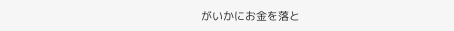がいかにお金を落と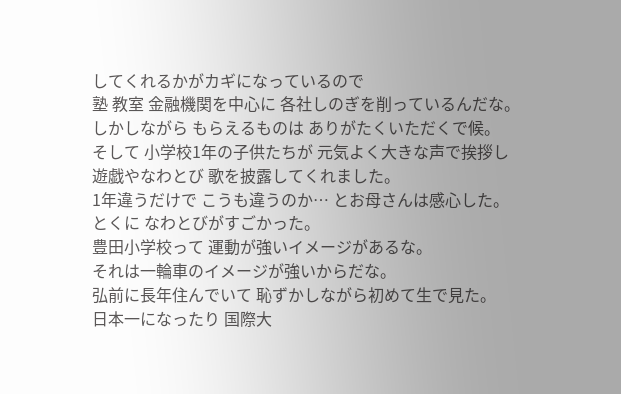してくれるかがカギになっているので
塾 教室 金融機関を中心に 各社しのぎを削っているんだな。
しかしながら もらえるものは ありがたくいただくで候。
そして 小学校1年の子供たちが 元気よく大きな声で挨拶し
遊戯やなわとび 歌を披露してくれました。
1年違うだけで こうも違うのか… とお母さんは感心した。
とくに なわとびがすごかった。
豊田小学校って 運動が強いイメージがあるな。
それは一輪車のイメージが強いからだな。
弘前に長年住んでいて 恥ずかしながら初めて生で見た。
日本一になったり 国際大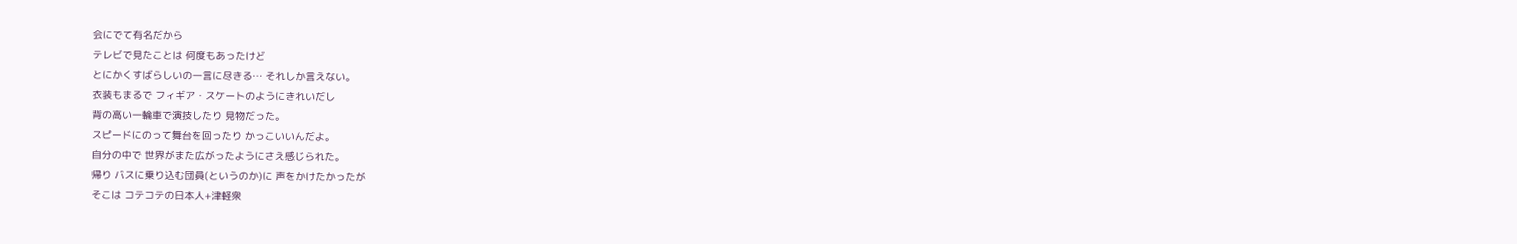会にでて有名だから
テレビで見たことは 何度もあったけど
とにかくすばらしいの一言に尽きる… それしか言えない。
衣装もまるで フィギア・スケートのようにきれいだし
背の高い一輪車で演技したり 見物だった。
スピードにのって舞台を回ったり かっこいいんだよ。
自分の中で 世界がまた広がったようにさえ感じられた。
帰り バスに乗り込む団員(というのか)に 声をかけたかったが
そこは コテコテの日本人+津軽衆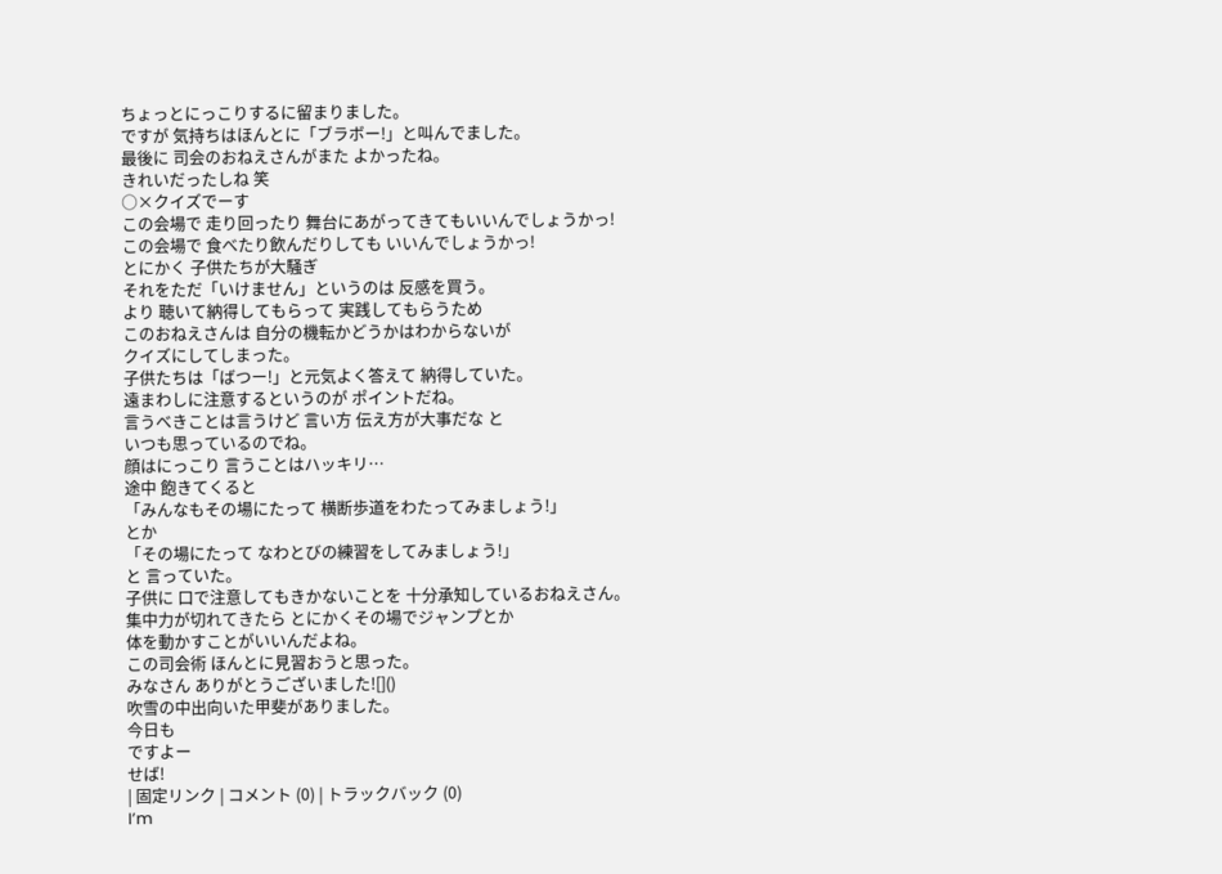ちょっとにっこりするに留まりました。
ですが 気持ちはほんとに「ブラボー!」と叫んでました。
最後に 司会のおねえさんがまた よかったね。
きれいだったしね 笑
○×クイズでーす
この会場で 走り回ったり 舞台にあがってきてもいいんでしょうかっ!
この会場で 食べたり飲んだりしても いいんでしょうかっ!
とにかく 子供たちが大騒ぎ
それをただ「いけません」というのは 反感を買う。
より 聴いて納得してもらって 実践してもらうため
このおねえさんは 自分の機転かどうかはわからないが
クイズにしてしまった。
子供たちは「ばつー!」と元気よく答えて 納得していた。
遠まわしに注意するというのが ポイントだね。
言うべきことは言うけど 言い方 伝え方が大事だな と
いつも思っているのでね。
顔はにっこり 言うことはハッキリ…
途中 飽きてくると
「みんなもその場にたって 横断歩道をわたってみましょう!」
とか
「その場にたって なわとびの練習をしてみましょう!」
と 言っていた。
子供に 口で注意してもきかないことを 十分承知しているおねえさん。
集中力が切れてきたら とにかくその場でジャンプとか
体を動かすことがいいんだよね。
この司会術 ほんとに見習おうと思った。
みなさん ありがとうございました![]()
吹雪の中出向いた甲斐がありました。
今日も
ですよー
せば!
| 固定リンク | コメント (0) | トラックバック (0)
I’m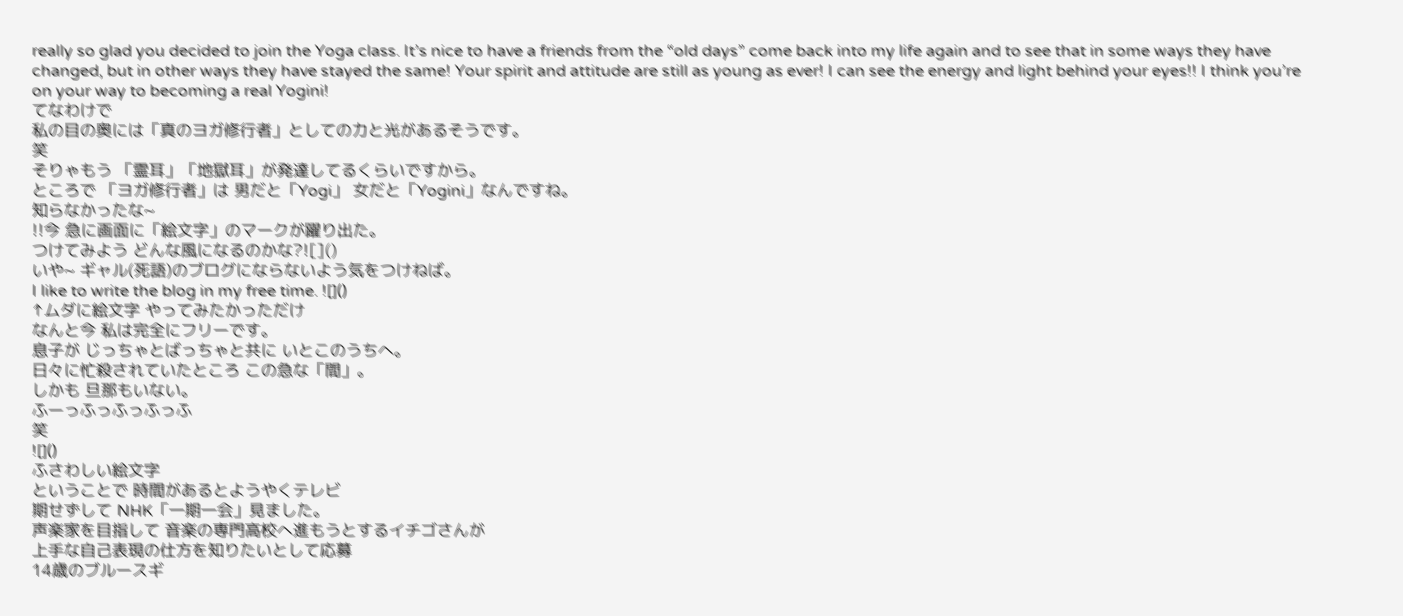really so glad you decided to join the Yoga class. It’s nice to have a friends from the “old days” come back into my life again and to see that in some ways they have changed, but in other ways they have stayed the same! Your spirit and attitude are still as young as ever! I can see the energy and light behind your eyes!! I think you’re on your way to becoming a real Yogini!
てなわけで
私の目の奥には「真のヨガ修行者」としての力と光があるそうです。
笑
そりゃもう 「霊耳」「地獄耳」が発達してるくらいですから。
ところで 「ヨガ修行者」は 男だと「Yogi」 女だと「Yogini」なんですね。
知らなかったな~
!!今 急に画面に「絵文字」のマークが躍り出た。
つけてみよう どんな風になるのかな?![]()
いや~ ギャル(死語)のブログにならないよう気をつけねば。
I like to write the blog in my free time. ![]()
↑ムダに絵文字 やってみたかっただけ
なんと今 私は完全にフリーです。
息子が じっちゃとばっちゃと共に いとこのうちへ。
日々に忙殺されていたところ この急な「間」。
しかも 旦那もいない。
ふーっふっふっふっふ
笑
![]()
ふさわしい絵文字
ということで 時間があるとようやくテレビ
期せずして NHK「一期一会」見ました。
声楽家を目指して 音楽の専門高校へ進もうとするイチゴさんが
上手な自己表現の仕方を知りたいとして応募
14歳のブルースギ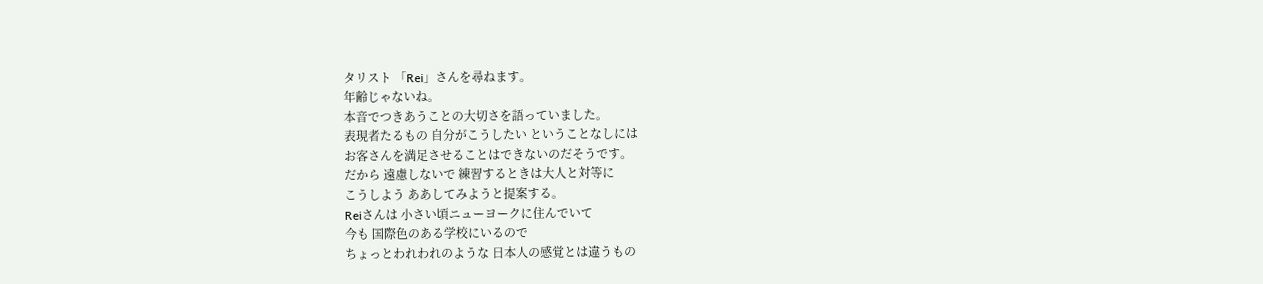タリスト 「Rei」さんを尋ねます。
年齢じゃないね。
本音でつきあうことの大切さを語っていました。
表現者たるもの 自分がこうしたい ということなしには
お客さんを満足させることはできないのだそうです。
だから 遠慮しないで 練習するときは大人と対等に
こうしよう ああしてみようと提案する。
Reiさんは 小さい頃ニューヨークに住んでいて
今も 国際色のある学校にいるので
ちょっとわれわれのような 日本人の感覚とは違うもの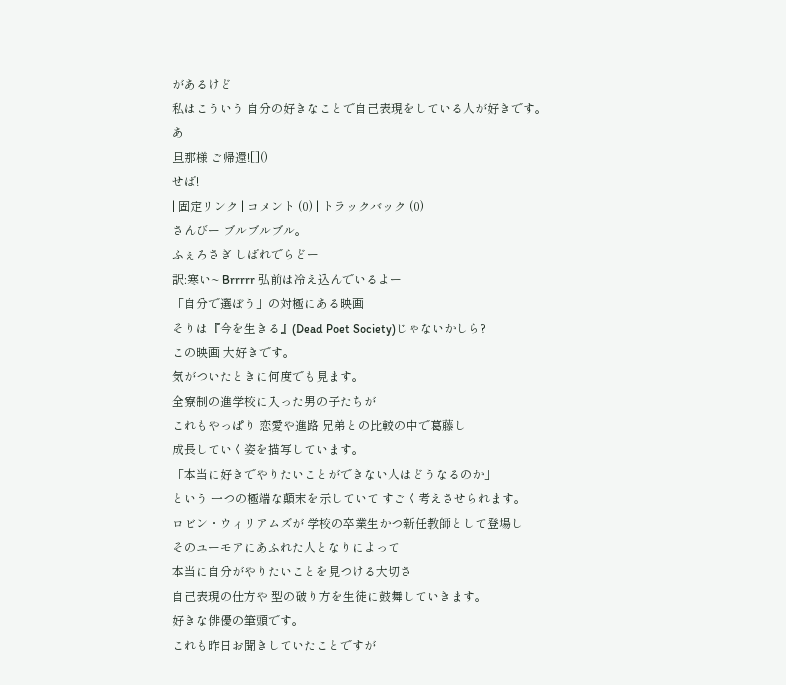があるけど
私はこういう 自分の好きなことで自己表現をしている人が好きです。
あ
旦那様 ご帰還![]()
せば!
| 固定リンク | コメント (0) | トラックバック (0)
さんびー ブルブルブル。
ふぇろさぎ しばれでらどー
訳:寒い~ Brrrrr 弘前は冷え込んでいるよー
「自分で選ぼう」の対極にある映画
そりは『今を生きる』(Dead Poet Society)じゃないかしら?
この映画 大好きです。
気がついたときに何度でも見ます。
全寮制の進学校に入った男の子たちが
これもやっぱり 恋愛や進路 兄弟との比較の中で葛藤し
成長していく姿を描写しています。
「本当に好きでやりたいことができない人はどうなるのか」
という 一つの極端な顛末を示していて すごく考えさせられます。
ロビン・ウィリアムズが 学校の卒業生かつ新任教師として登場し
そのユーモアにあふれた人となりによって
本当に自分がやりたいことを見つける大切さ
自己表現の仕方や 型の破り方を生徒に鼓舞していきます。
好きな俳優の筆頭です。
これも昨日お聞きしていたことですが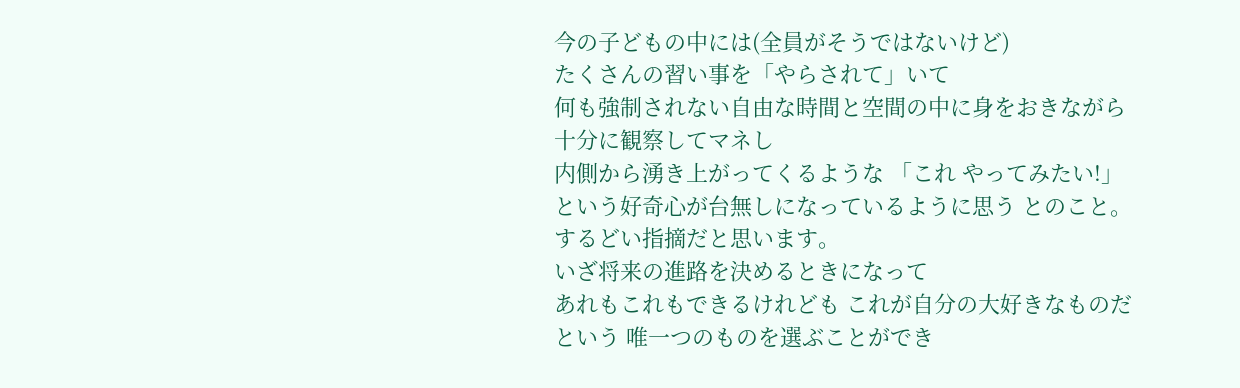今の子どもの中には(全員がそうではないけど)
たくさんの習い事を「やらされて」いて
何も強制されない自由な時間と空間の中に身をおきながら
十分に観察してマネし
内側から湧き上がってくるような 「これ やってみたい!」
という好奇心が台無しになっているように思う とのこと。
するどい指摘だと思います。
いざ将来の進路を決めるときになって
あれもこれもできるけれども これが自分の大好きなものだ
という 唯一つのものを選ぶことができ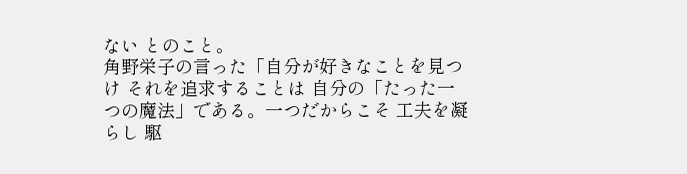ない とのこと。
角野栄子の言った「自分が好きなことを見つけ それを追求することは 自分の「たった一つの魔法」である。一つだからこそ 工夫を凝らし 駆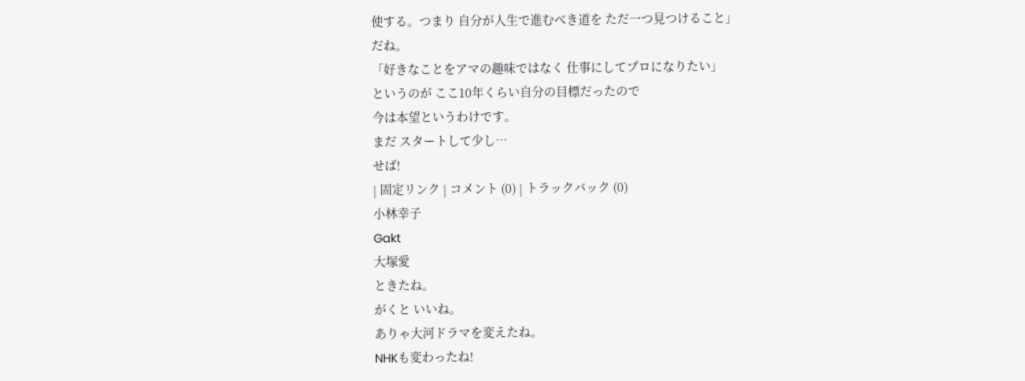使する。つまり 自分が人生で進むべき道を ただ一つ見つけること」
だね。
「好きなことをアマの趣味ではなく 仕事にしてプロになりたい」
というのが ここ10年くらい自分の目標だったので
今は本望というわけです。
まだ スタートして少し…
せば!
| 固定リンク | コメント (0) | トラックバック (0)
小林幸子
Gakt
大塚愛
ときたね。
がくと いいね。
ありゃ大河ドラマを変えたね。
NHKも変わったね!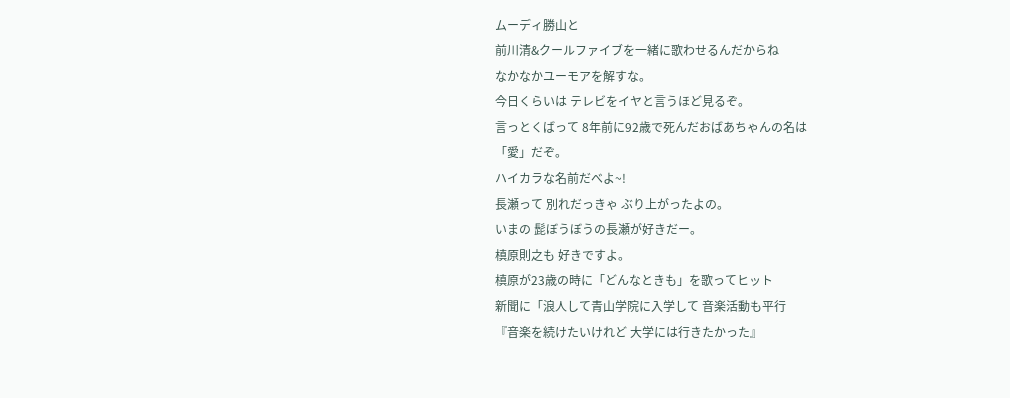ムーディ勝山と
前川清&クールファイブを一緒に歌わせるんだからね
なかなかユーモアを解すな。
今日くらいは テレビをイヤと言うほど見るぞ。
言っとくばって 8年前に92歳で死んだおばあちゃんの名は
「愛」だぞ。
ハイカラな名前だべよ~!
長瀬って 別れだっきゃ ぶり上がったよの。
いまの 髭ぼうぼうの長瀬が好きだー。
槙原則之も 好きですよ。
槙原が23歳の時に「どんなときも」を歌ってヒット
新聞に「浪人して青山学院に入学して 音楽活動も平行
『音楽を続けたいけれど 大学には行きたかった』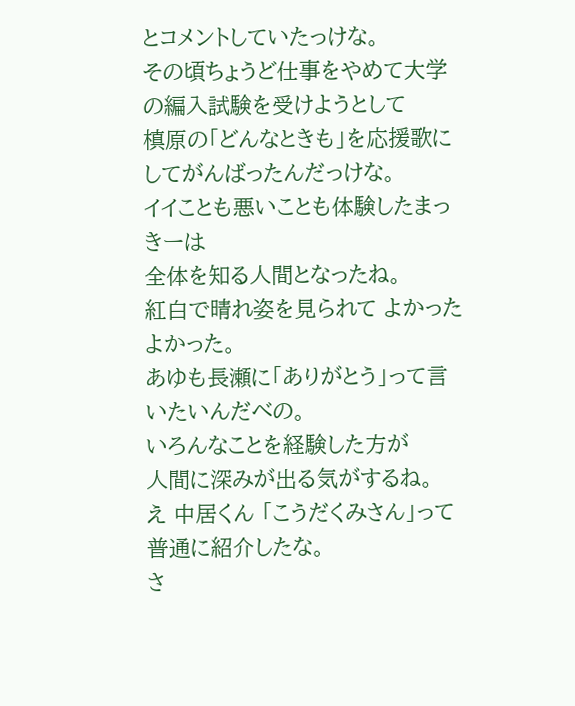とコメントしていたっけな。
その頃ちょうど仕事をやめて大学の編入試験を受けようとして
槙原の「どんなときも」を応援歌にしてがんばったんだっけな。
イイことも悪いことも体験したまっきーは
全体を知る人間となったね。
紅白で晴れ姿を見られて よかったよかった。
あゆも長瀬に「ありがとう」って言いたいんだべの。
いろんなことを経験した方が
人間に深みが出る気がするね。
え 中居くん 「こうだくみさん」って普通に紹介したな。
さ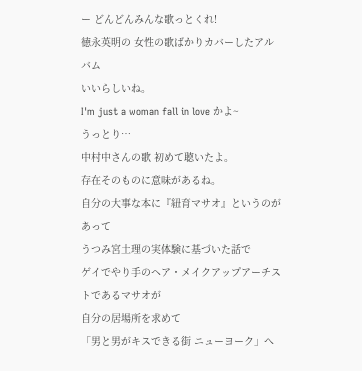ー どんどんみんな歌っとくれ!
徳永英明の 女性の歌ばかりカバーしたアルバム
いいらしいね。
I'm just a woman fall in love かよ~
うっとり…
中村中さんの歌 初めて聴いたよ。
存在そのものに意味があるね。
自分の大事な本に『紐育マサオ』というのがあって
うつみ宮土理の実体験に基づいた話で
ゲイでやり手のヘア・メイクアップアーチストであるマサオが
自分の居場所を求めて
「男と男がキスできる街 ニューヨーク」へ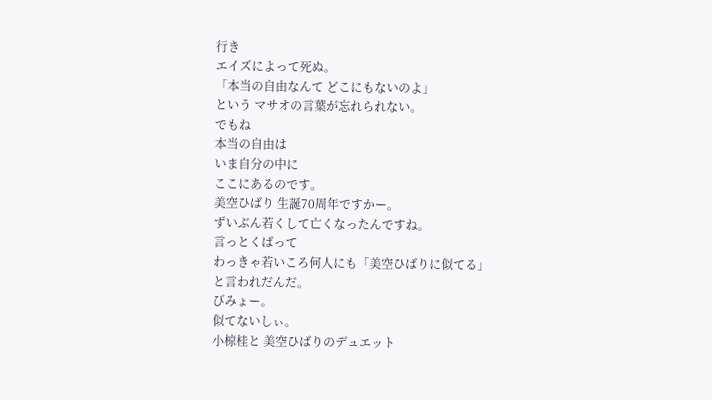行き
エイズによって死ぬ。
「本当の自由なんて どこにもないのよ」
という マサオの言葉が忘れられない。
でもね
本当の自由は
いま自分の中に
ここにあるのです。
美空ひばり 生誕70周年ですかー。
ずいぶん若くして亡くなったんですね。
言っとくばって
わっきゃ若いころ何人にも「美空ひばりに似てる」
と言われだんだ。
びみょー。
似てないしぃ。
小椋桂と 美空ひばりのデュエット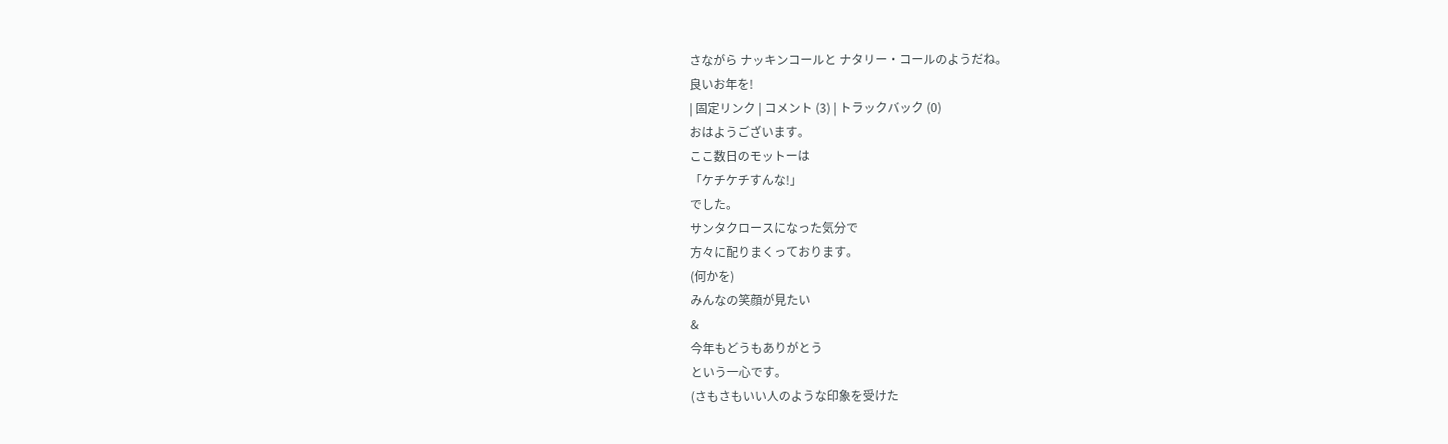さながら ナッキンコールと ナタリー・コールのようだね。
良いお年を!
| 固定リンク | コメント (3) | トラックバック (0)
おはようございます。
ここ数日のモットーは
「ケチケチすんな!」
でした。
サンタクロースになった気分で
方々に配りまくっております。
(何かを)
みんなの笑顔が見たい
&
今年もどうもありがとう
という一心です。
(さもさもいい人のような印象を受けた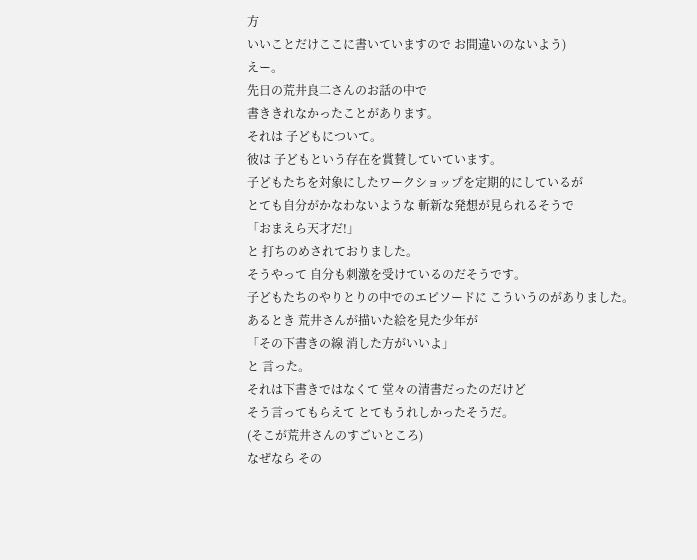方
いいことだけここに書いていますので お間違いのないよう)
えー。
先日の荒井良二さんのお話の中で
書ききれなかったことがあります。
それは 子どもについて。
彼は 子どもという存在を賞賛していています。
子どもたちを対象にしたワークショップを定期的にしているが
とても自分がかなわないような 斬新な発想が見られるそうで
「おまえら天才だ!」
と 打ちのめされておりました。
そうやって 自分も刺激を受けているのだそうです。
子どもたちのやりとりの中でのエピソードに こういうのがありました。
あるとき 荒井さんが描いた絵を見た少年が
「その下書きの線 消した方がいいよ」
と 言った。
それは下書きではなくて 堂々の清書だったのだけど
そう言ってもらえて とてもうれしかったそうだ。
(そこが荒井さんのすごいところ)
なぜなら その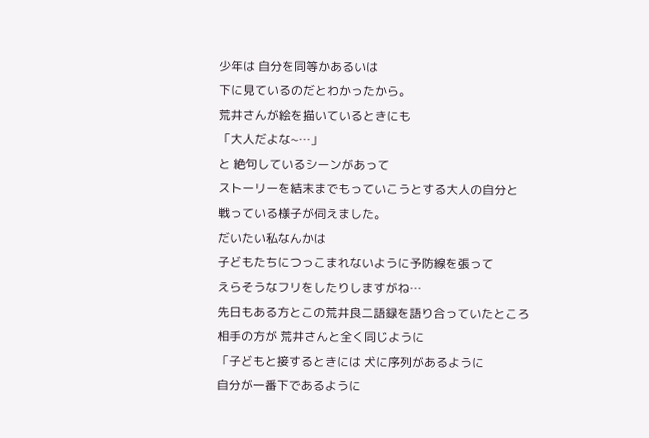少年は 自分を同等かあるいは
下に見ているのだとわかったから。
荒井さんが絵を描いているときにも
「大人だよな~…」
と 絶句しているシーンがあって
ストーリーを結末までもっていこうとする大人の自分と
戦っている様子が伺えました。
だいたい私なんかは
子どもたちにつっこまれないように予防線を張って
えらそうなフリをしたりしますがね…
先日もある方とこの荒井良二語録を語り合っていたところ
相手の方が 荒井さんと全く同じように
「子どもと接するときには 犬に序列があるように
自分が一番下であるように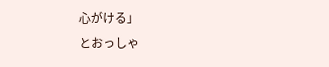心がける」
とおっしゃ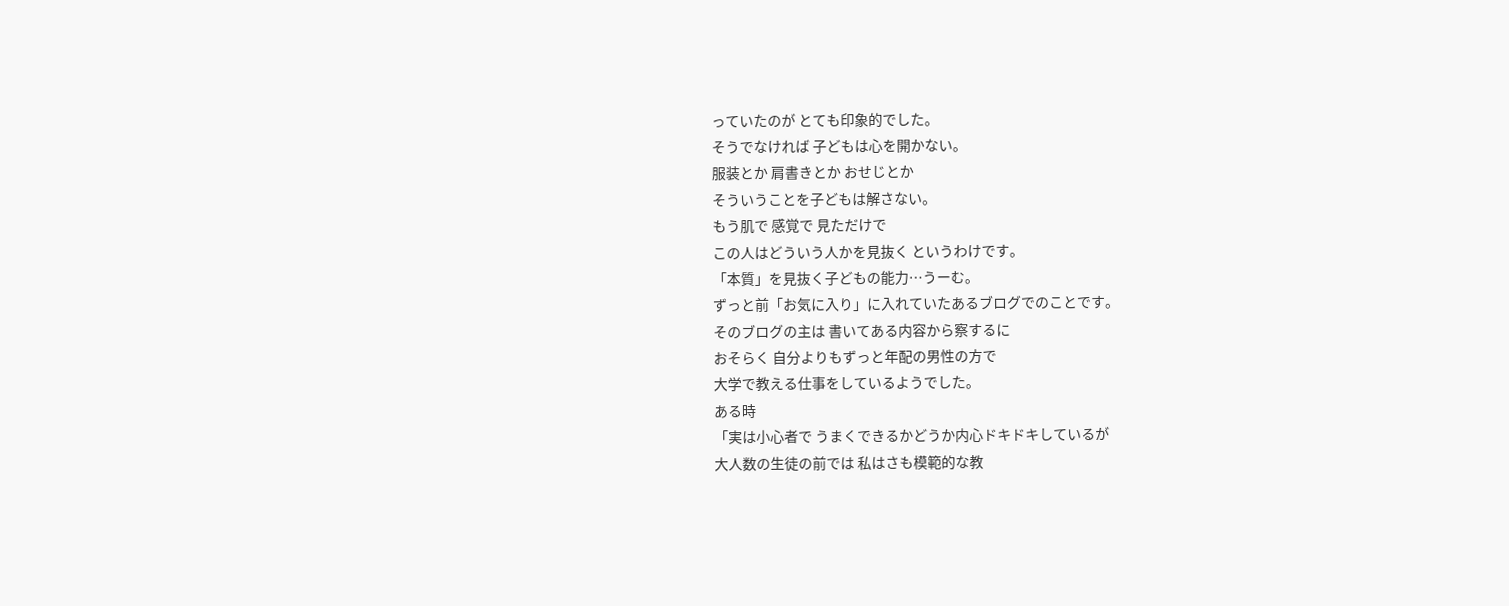っていたのが とても印象的でした。
そうでなければ 子どもは心を開かない。
服装とか 肩書きとか おせじとか
そういうことを子どもは解さない。
もう肌で 感覚で 見ただけで
この人はどういう人かを見抜く というわけです。
「本質」を見抜く子どもの能力…うーむ。
ずっと前「お気に入り」に入れていたあるブログでのことです。
そのブログの主は 書いてある内容から察するに
おそらく 自分よりもずっと年配の男性の方で
大学で教える仕事をしているようでした。
ある時
「実は小心者で うまくできるかどうか内心ドキドキしているが
大人数の生徒の前では 私はさも模範的な教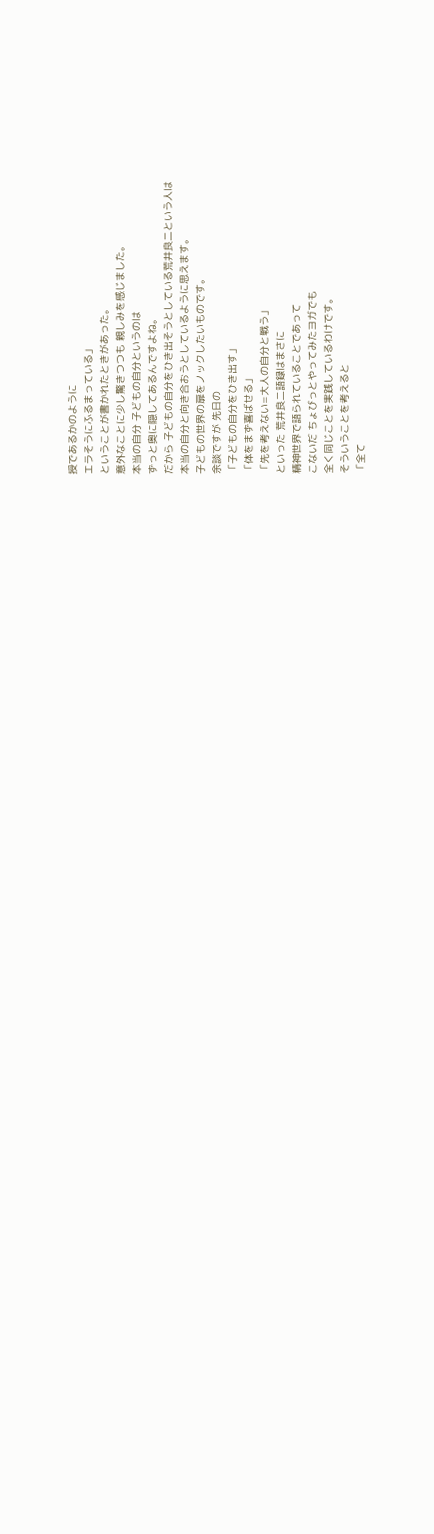授であるかのように
エラそうにふるまっている」
ということが書かれたときがあった。
意外なことに少し驚きつつも 親しみを感じました。
本当の自分 子どもの自分というのは
ずっと奥に隠してあるんですよね。
だから 子どもの自分をひき出そうとしている荒井良二という人は
本当の自分と向き合おうとしているように思えます。
子どもの世界の扉をノックしたいものです。
余談ですが 先日の
「子どもの自分をひき出す」
「体をまず喜ばせる」
「先を考えない=大人の自分と戦う」
といった 荒井良二語録はまさに
精神世界で語られていることであって
こないだ ちょびっとやってみたヨガでも
全く同じことを実践しているわけです。
そういうことを考えると
「全て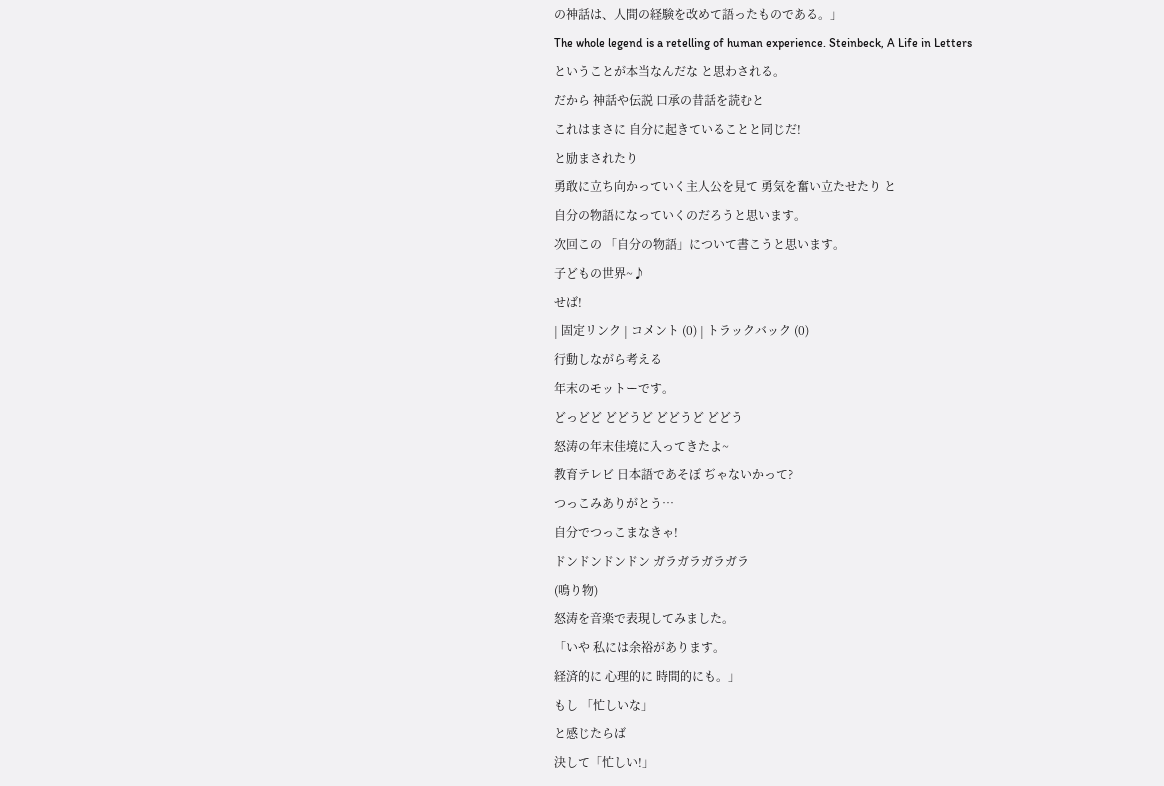の神話は、人間の経験を改めて語ったものである。」
The whole legend is a retelling of human experience. Steinbeck, A Life in Letters
ということが本当なんだな と思わされる。
だから 神話や伝説 口承の昔話を読むと
これはまさに 自分に起きていることと同じだ!
と励まされたり
勇敢に立ち向かっていく主人公を見て 勇気を奮い立たせたり と
自分の物語になっていくのだろうと思います。
次回この 「自分の物語」について書こうと思います。
子どもの世界~♪
せば!
| 固定リンク | コメント (0) | トラックバック (0)
行動しながら考える
年末のモットーです。
どっどど どどうど どどうど どどう
怒涛の年末佳境に入ってきたよ~
教育テレビ 日本語であそぼ ぢゃないかって?
つっこみありがとう…
自分でつっこまなきゃ!
ドンドンドンドン ガラガラガラガラ
(鳴り物)
怒涛を音楽で表現してみました。
「いや 私には余裕があります。
経済的に 心理的に 時間的にも。」
もし 「忙しいな」
と感じたらば
決して「忙しい!」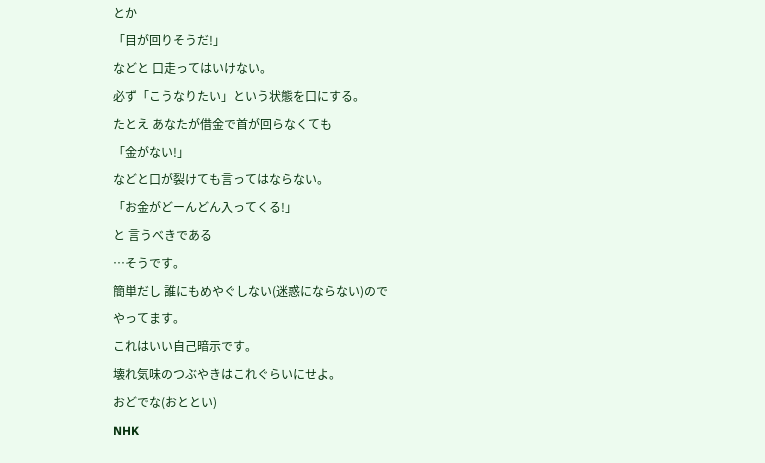とか
「目が回りそうだ!」
などと 口走ってはいけない。
必ず「こうなりたい」という状態を口にする。
たとえ あなたが借金で首が回らなくても
「金がない!」
などと口が裂けても言ってはならない。
「お金がどーんどん入ってくる!」
と 言うべきである
…そうです。
簡単だし 誰にもめやぐしない(迷惑にならない)ので
やってます。
これはいい自己暗示です。
壊れ気味のつぶやきはこれぐらいにせよ。
おどでな(おととい)
NHK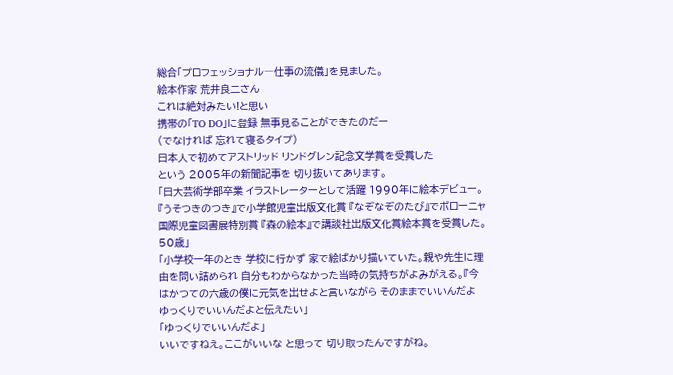総合「プロフェッショナル―仕事の流儀」を見ました。
絵本作家 荒井良二さん
これは絶対みたい!と思い
携帯の「TO DO」に登録 無事見ることができたのだー
(でなければ 忘れて寝るタイプ)
日本人で初めてアストリッド リンドグレン記念文学賞を受賞した
という 2005年の新聞記事を 切り抜いてあります。
「日大芸術学部卒業 イラストレーターとして活躍 1990年に絵本デビュー。『うそつきのつき』で小学館児童出版文化賞 『なぞなぞのたび』でボローニャ国際児童図書展特別賞 『森の絵本』で講談社出版文化賞絵本賞を受賞した。50歳」
「小学校一年のとき 学校に行かず 家で絵ばかり描いていた。親や先生に理由を問い詰められ 自分もわからなかった当時の気持ちがよみがえる。『今はかつての六歳の僕に元気を出せよと言いながら そのままでいいんだよ ゆっくりでいいんだよと伝えたい」
「ゆっくりでいいんだよ」
いいですねえ。ここがいいな と思って 切り取ったんですがね。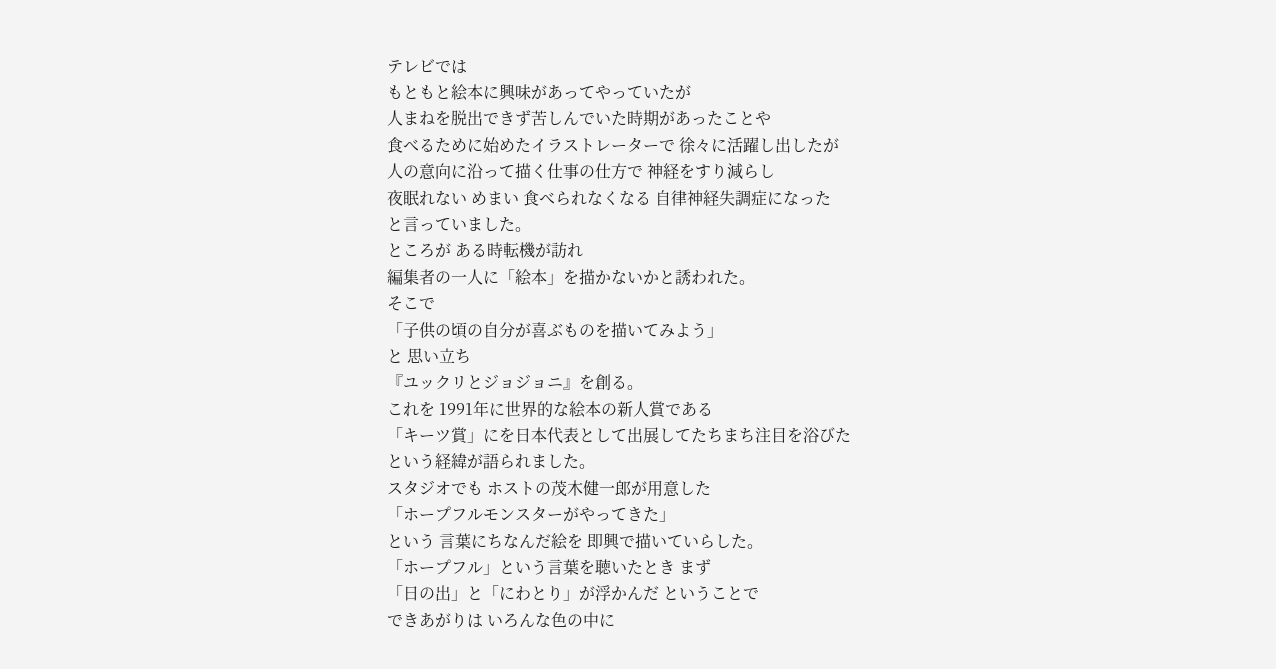テレビでは
もともと絵本に興味があってやっていたが
人まねを脱出できず苦しんでいた時期があったことや
食べるために始めたイラストレーターで 徐々に活躍し出したが
人の意向に沿って描く仕事の仕方で 神経をすり減らし
夜眠れない めまい 食べられなくなる 自律神経失調症になった
と言っていました。
ところが ある時転機が訪れ
編集者の一人に「絵本」を描かないかと誘われた。
そこで
「子供の頃の自分が喜ぶものを描いてみよう」
と 思い立ち
『ユックリとジョジョニ』を創る。
これを 1991年に世界的な絵本の新人賞である
「キーツ賞」にを日本代表として出展してたちまち注目を浴びた
という経緯が語られました。
スタジオでも ホストの茂木健一郎が用意した
「ホープフルモンスターがやってきた」
という 言葉にちなんだ絵を 即興で描いていらした。
「ホープフル」という言葉を聴いたとき まず
「日の出」と「にわとり」が浮かんだ ということで
できあがりは いろんな色の中に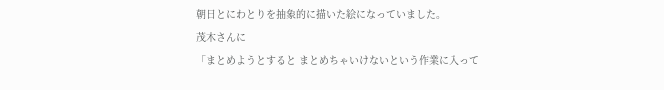朝日とにわとりを抽象的に描いた絵になっていました。
茂木さんに
「まとめようとすると まとめちゃいけないという作業に入って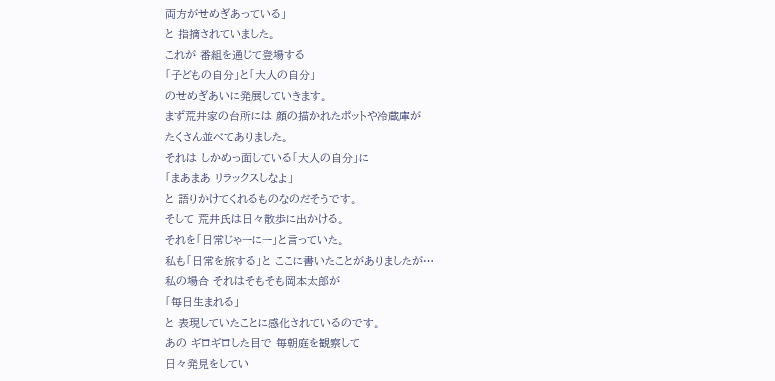両方がせめぎあっている」
と 指摘されていました。
これが 番組を通じて登場する
「子どもの自分」と「大人の自分」
のせめぎあいに発展していきます。
まず荒井家の台所には 顔の描かれたポットや冷蔵庫が
たくさん並べてありました。
それは しかめっ面している「大人の自分」に
「まあまあ リラックスしなよ」
と 語りかけてくれるものなのだそうです。
そして 荒井氏は日々散歩に出かける。
それを「日常じゃーにー」と言っていた。
私も「日常を旅する」と ここに書いたことがありましたが…
私の場合 それはそもそも岡本太郎が
「毎日生まれる」
と 表現していたことに感化されているのです。
あの ギロギロした目で 毎朝庭を観察して
日々発見をしてい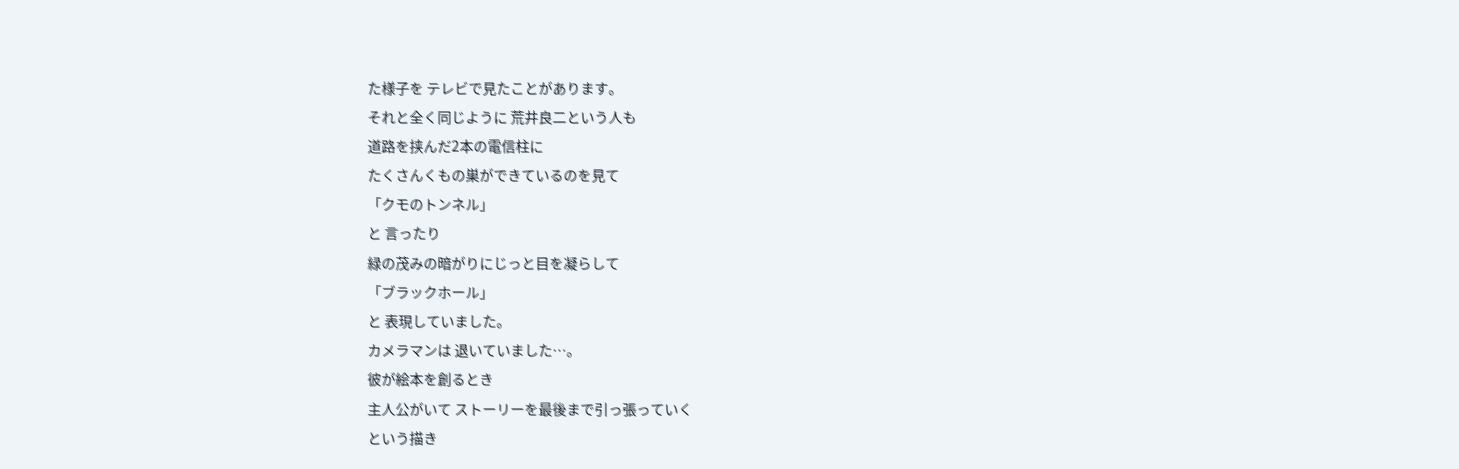た様子を テレビで見たことがあります。
それと全く同じように 荒井良二という人も
道路を挟んだ2本の電信柱に
たくさんくもの巣ができているのを見て
「クモのトンネル」
と 言ったり
緑の茂みの暗がりにじっと目を凝らして
「ブラックホール」
と 表現していました。
カメラマンは 退いていました…。
彼が絵本を創るとき
主人公がいて ストーリーを最後まで引っ張っていく
という描き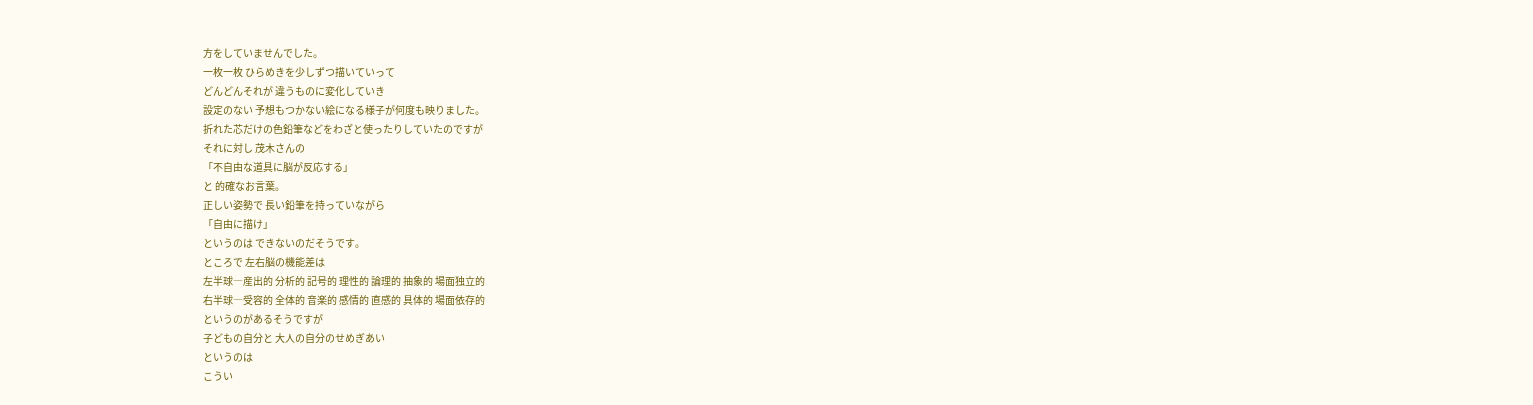方をしていませんでした。
一枚一枚 ひらめきを少しずつ描いていって
どんどんそれが 違うものに変化していき
設定のない 予想もつかない絵になる様子が何度も映りました。
折れた芯だけの色鉛筆などをわざと使ったりしていたのですが
それに対し 茂木さんの
「不自由な道具に脳が反応する」
と 的確なお言葉。
正しい姿勢で 長い鉛筆を持っていながら
「自由に描け」
というのは できないのだそうです。
ところで 左右脳の機能差は
左半球―産出的 分析的 記号的 理性的 論理的 抽象的 場面独立的
右半球―受容的 全体的 音楽的 感情的 直感的 具体的 場面依存的
というのがあるそうですが
子どもの自分と 大人の自分のせめぎあい
というのは
こうい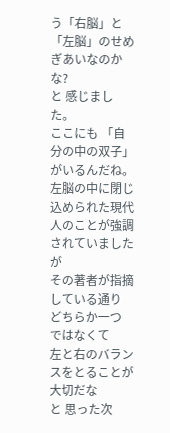う「右脳」と「左脳」のせめぎあいなのかな?
と 感じました。
ここにも 「自分の中の双子」がいるんだね。
左脳の中に閉じ込められた現代人のことが強調されていましたが
その著者が指摘している通り どちらか一つ ではなくて
左と右のバランスをとることが大切だな
と 思った次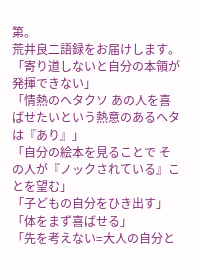第。
荒井良二語録をお届けします。
「寄り道しないと自分の本領が発揮できない」
「情熱のヘタクソ あの人を喜ばせたいという熱意のあるヘタは『あり』」
「自分の絵本を見ることで その人が『ノックされている』ことを望む」
「子どもの自分をひき出す」
「体をまず喜ばせる」
「先を考えない=大人の自分と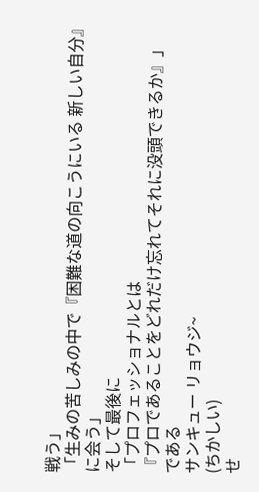戦う」
「生みの苦しみの中で『困難な道の向こうにいる 新しい自分』に会う」
そして最後に
「プロフェッショナルとは
『プロであることをどれだけ忘れてそれに没頭できるか』」
である
サンキュー リョウジ~
(ちかしい)
せ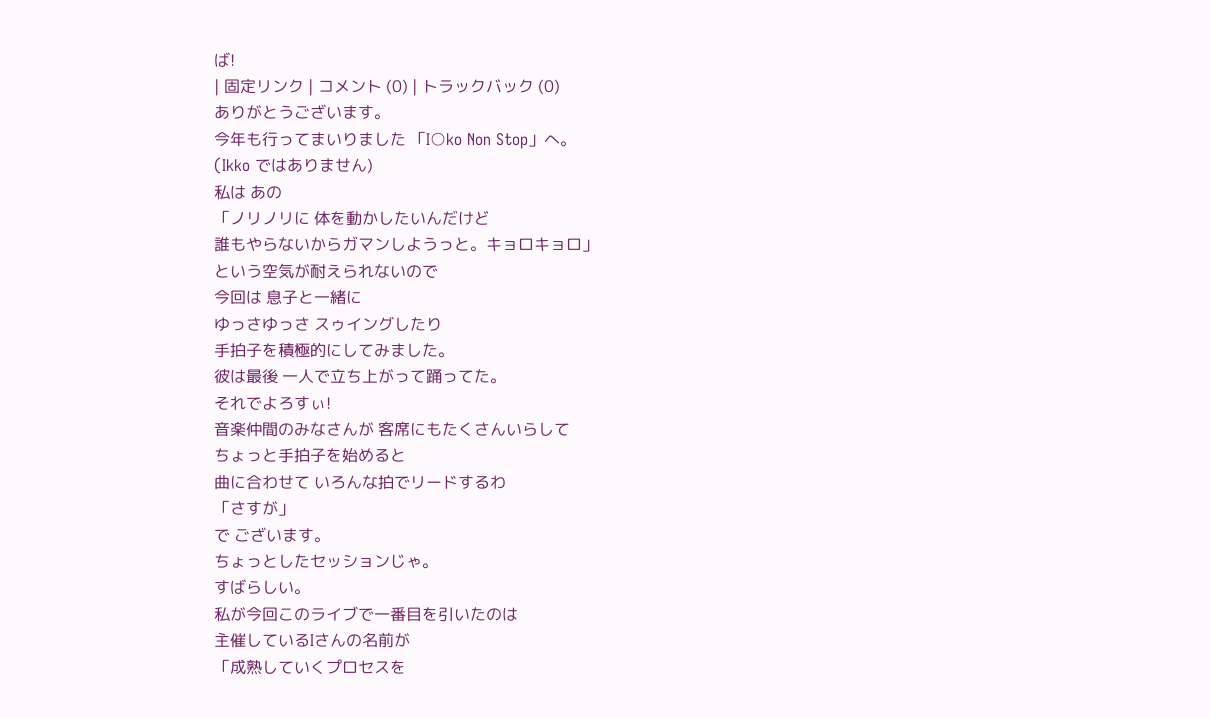ば!
| 固定リンク | コメント (0) | トラックバック (0)
ありがとうございます。
今年も行ってまいりました 「I○ko Non Stop」へ。
(Ikko ではありません)
私は あの
「ノリノリに 体を動かしたいんだけど
誰もやらないからガマンしようっと。キョロキョロ」
という空気が耐えられないので
今回は 息子と一緒に
ゆっさゆっさ スゥイングしたり
手拍子を積極的にしてみました。
彼は最後 一人で立ち上がって踊ってた。
それでよろすぃ!
音楽仲間のみなさんが 客席にもたくさんいらして
ちょっと手拍子を始めると
曲に合わせて いろんな拍でリードするわ
「さすが」
で ございます。
ちょっとしたセッションじゃ。
すばらしい。
私が今回このライブで一番目を引いたのは
主催しているIさんの名前が
「成熟していくプロセスを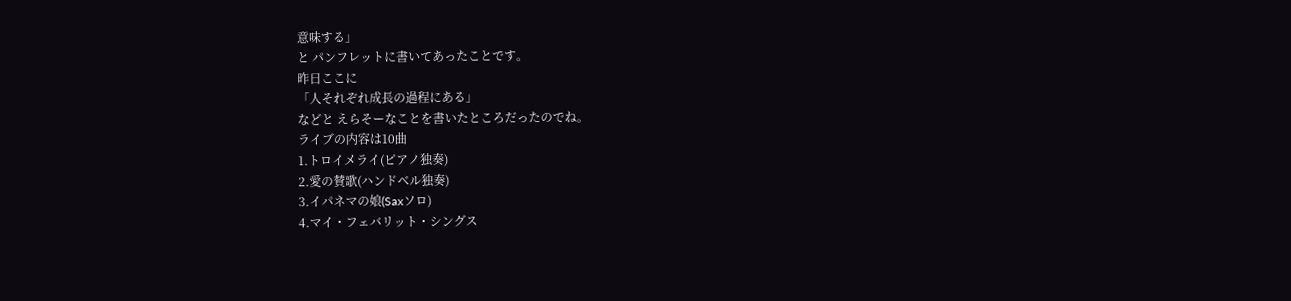意味する」
と パンフレットに書いてあったことです。
昨日ここに
「人それぞれ成長の過程にある」
などと えらそーなことを書いたところだったのでね。
ライブの内容は10曲
1.トロイメライ(ピアノ独奏)
2.愛の賛歌(ハンドベル独奏)
3.イパネマの娘(Saxソロ)
4.マイ・フェバリット・シングス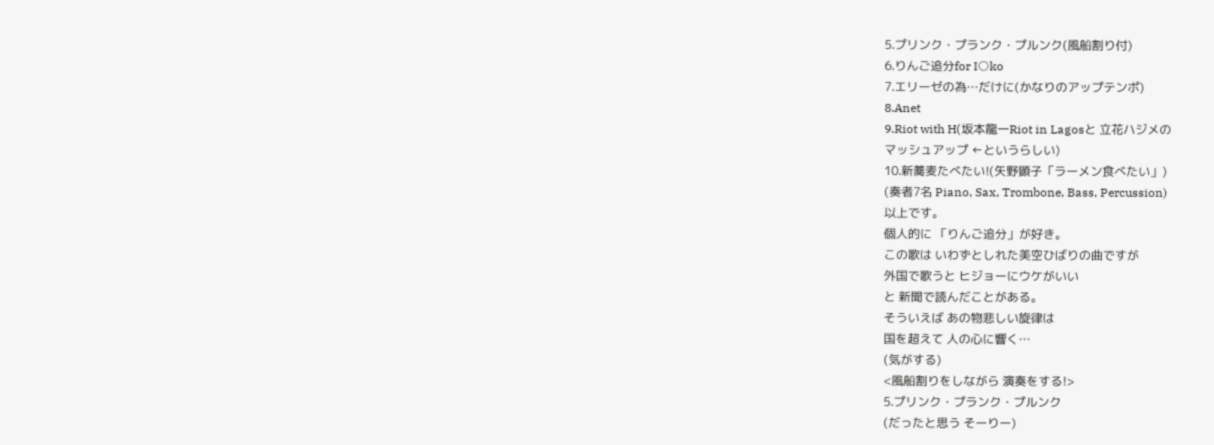5.プリンク・プランク・プルンク(風船割り付)
6.りんご追分for I○ko
7.エリーゼの為…だけに(かなりのアップテンポ)
8.Anet
9.Riot with H(坂本龍一Riot in Lagosと 立花ハジメの
マッシュアップ ←というらしい)
10.新蕎麦たべたい!(矢野顕子「ラーメン食べたい」)
(奏者7名 Piano, Sax, Trombone, Bass, Percussion)
以上です。
個人的に 「りんご追分」が好き。
この歌は いわずとしれた美空ひばりの曲ですが
外国で歌うと ヒジョーにウケがいい
と 新聞で読んだことがある。
そういえば あの物悲しい旋律は
国を超えて 人の心に響く…
(気がする)
<風船割りをしながら 演奏をする!>
5.プリンク・プランク・プルンク
(だったと思う そーりー)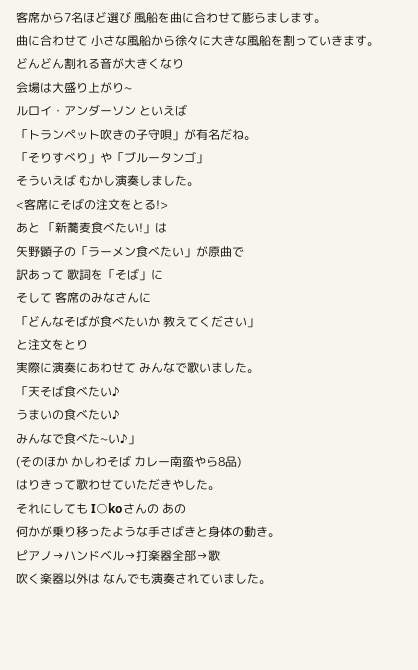客席から7名ほど選び 風船を曲に合わせて膨らまします。
曲に合わせて 小さな風船から徐々に大きな風船を割っていきます。
どんどん割れる音が大きくなり
会場は大盛り上がり~
ルロイ・アンダーソン といえば
「トランペット吹きの子守唄」が有名だね。
「そりすべり」や「ブルータンゴ」
そういえば むかし演奏しました。
<客席にそばの注文をとる!>
あと 「新蕎麦食べたい!」は
矢野顕子の「ラーメン食べたい」が原曲で
訳あって 歌詞を「そば」に
そして 客席のみなさんに
「どんなそばが食べたいか 教えてください」
と注文をとり
実際に演奏にあわせて みんなで歌いました。
「天そば食べたい♪
うまいの食べたい♪
みんなで食べた~い♪」
(そのほか かしわそば カレー南蛮やら8品)
はりきって歌わせていただきやした。
それにしても I○koさんの あの
何かが乗り移ったような手さばきと身体の動き。
ピアノ→ハンドベル→打楽器全部→歌
吹く楽器以外は なんでも演奏されていました。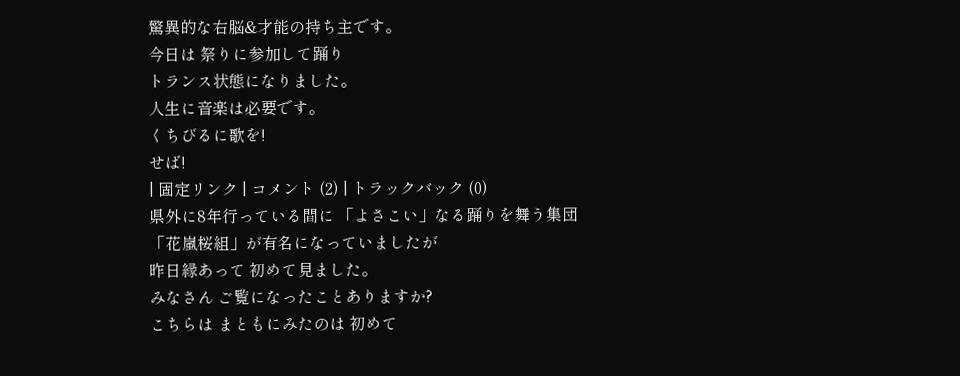驚異的な右脳&才能の持ち主です。
今日は 祭りに参加して踊り
トランス状態になりました。
人生に音楽は必要です。
くちびるに歌を!
せば!
| 固定リンク | コメント (2) | トラックバック (0)
県外に8年行っている間に 「よさこい」なる踊りを舞う集団
「花嵐桜組」が有名になっていましたが
昨日縁あって 初めて見ました。
みなさん ご覧になったことありますか?
こちらは まともにみたのは 初めて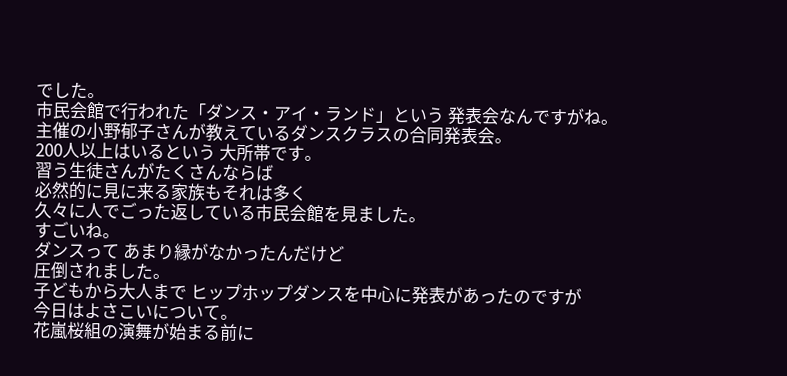でした。
市民会館で行われた「ダンス・アイ・ランド」という 発表会なんですがね。
主催の小野郁子さんが教えているダンスクラスの合同発表会。
200人以上はいるという 大所帯です。
習う生徒さんがたくさんならば
必然的に見に来る家族もそれは多く
久々に人でごった返している市民会館を見ました。
すごいね。
ダンスって あまり縁がなかったんだけど
圧倒されました。
子どもから大人まで ヒップホップダンスを中心に発表があったのですが
今日はよさこいについて。
花嵐桜組の演舞が始まる前に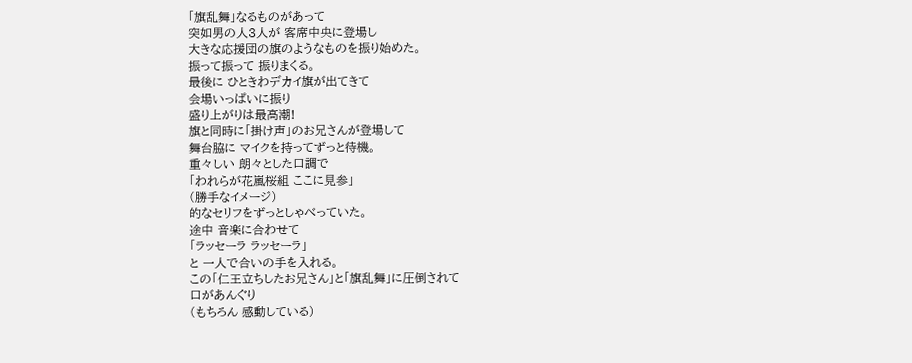「旗乱舞」なるものがあって
突如男の人3人が 客席中央に登場し
大きな応援団の旗のようなものを振り始めた。
振って振って 振りまくる。
最後に ひときわデカイ旗が出てきて
会場いっぱいに振り
盛り上がりは最高潮!
旗と同時に「掛け声」のお兄さんが登場して
舞台脇に マイクを持ってずっと待機。
重々しい 朗々とした口調で
「われらが花嵐桜組 ここに見参」
(勝手なイメージ)
的なセリフをずっとしゃべっていた。
途中 音楽に合わせて
「ラッセーラ ラッセーラ」
と 一人で合いの手を入れる。
この「仁王立ちしたお兄さん」と「旗乱舞」に圧倒されて
口があんぐり
(もちろん 感動している)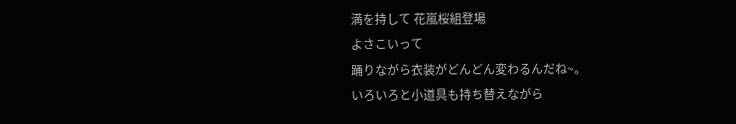満を持して 花嵐桜組登場
よさこいって
踊りながら衣装がどんどん変わるんだね~。
いろいろと小道具も持ち替えながら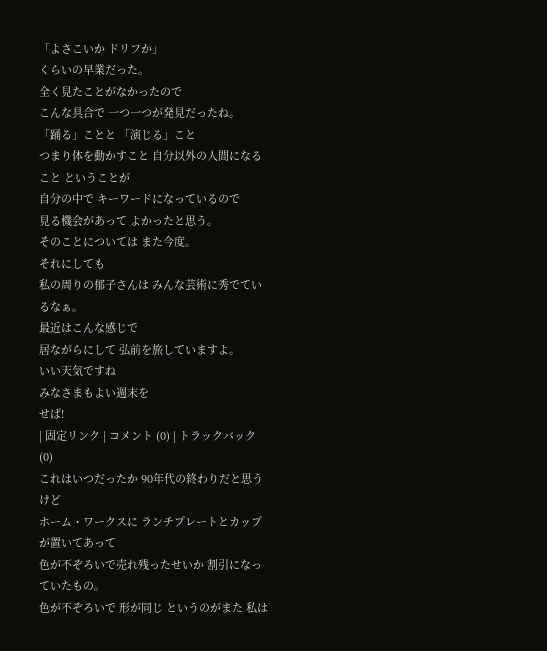「よさこいか ドリフか」
くらいの早業だった。
全く見たことがなかったので
こんな具合で 一つ一つが発見だったね。
「踊る」ことと 「演じる」こと
つまり体を動かすこと 自分以外の人間になること ということが
自分の中で キーワードになっているので
見る機会があって よかったと思う。
そのことについては また今度。
それにしても
私の周りの郁子さんは みんな芸術に秀でているなぁ。
最近はこんな感じで
居ながらにして 弘前を旅していますよ。
いい天気ですね
みなさまもよい週末を
せば!
| 固定リンク | コメント (0) | トラックバック (0)
これはいつだったか 90年代の終わりだと思うけど
ホーム・ワークスに ランチプレートとカップが置いてあって
色が不ぞろいで売れ残ったせいか 割引になっていたもの。
色が不ぞろいで 形が同じ というのがまた 私は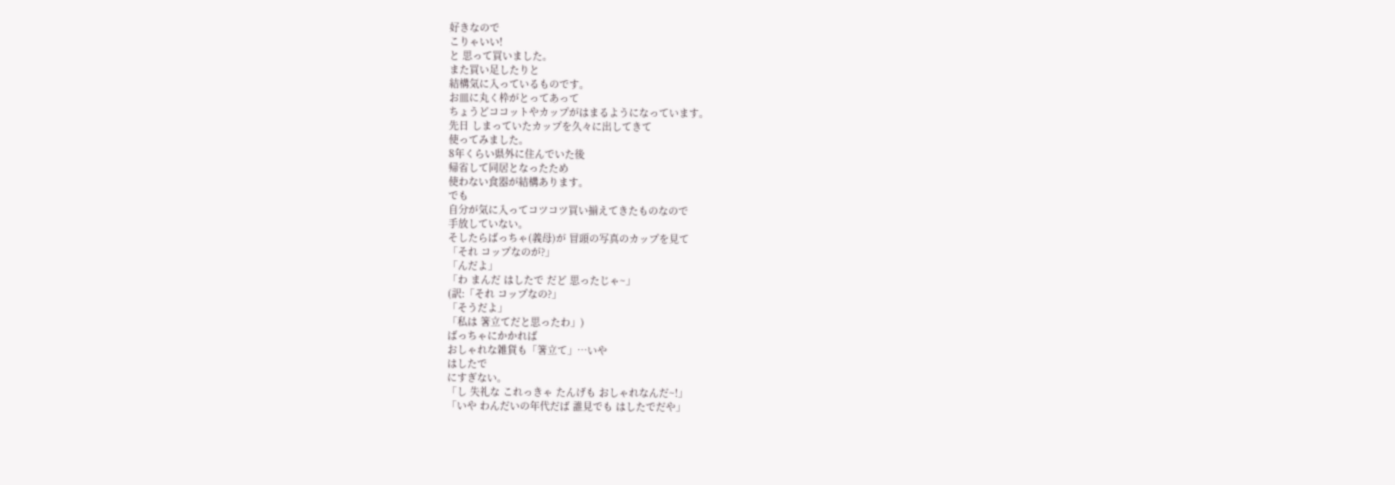好きなので
こりゃいい!
と 思って買いました。
また買い足したりと
結構気に入っているものです。
お皿に丸く枠がとってあって
ちょうどココットやカップがはまるようになっています。
先日 しまっていたカップを久々に出してきて
使ってみました。
8年くらい県外に住んでいた後
帰省して同居となったため
使わない食器が結構あります。
でも
自分が気に入ってコツコツ買い揃えてきたものなので
手放していない。
そしたらばっちゃ(義母)が 冒頭の写真のカップを見て
「それ コップなのが?」
「んだよ」
「わ まんだ はしたで だど 思ったじゃ~」
(訳:「それ コップなの?」
「そうだよ」
「私は 箸立てだと思ったわ」)
ばっちゃにかかれば
おしゃれな雑貨も「箸立て」…いや
はしたで
にすぎない。
「し 失礼な これっきゃ たんげも おしゃれなんだ~!」
「いや わんだいの年代だば 誰見でも はしたでだや」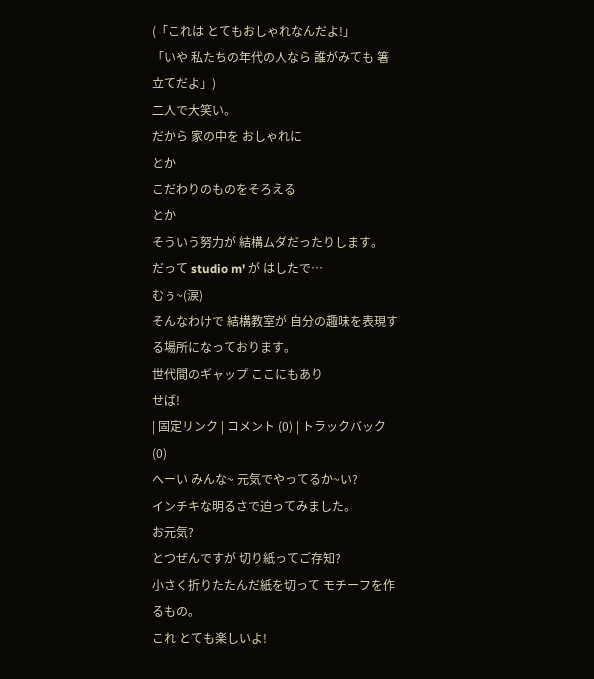(「これは とてもおしゃれなんだよ!」
「いや 私たちの年代の人なら 誰がみても 箸立てだよ」)
二人で大笑い。
だから 家の中を おしゃれに
とか
こだわりのものをそろえる
とか
そういう努力が 結構ムダだったりします。
だって studio m' が はしたで…
むぅ~(涙)
そんなわけで 結構教室が 自分の趣味を表現する場所になっております。
世代間のギャップ ここにもあり
せば!
| 固定リンク | コメント (0) | トラックバック (0)
へーい みんな~ 元気でやってるか~い?
インチキな明るさで迫ってみました。
お元気?
とつぜんですが 切り紙ってご存知?
小さく折りたたんだ紙を切って モチーフを作るもの。
これ とても楽しいよ!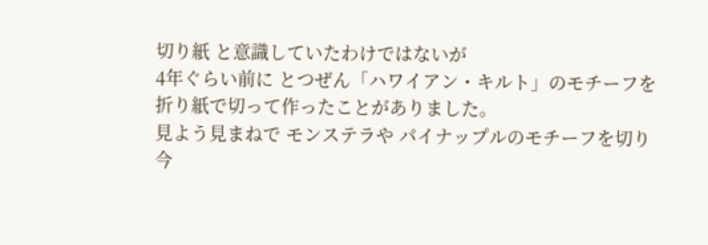切り紙 と意識していたわけではないが
4年ぐらい前に とつぜん「ハワイアン・キルト」のモチーフを
折り紙で切って作ったことがありました。
見よう見まねで モンステラや パイナップルのモチーフを切り
今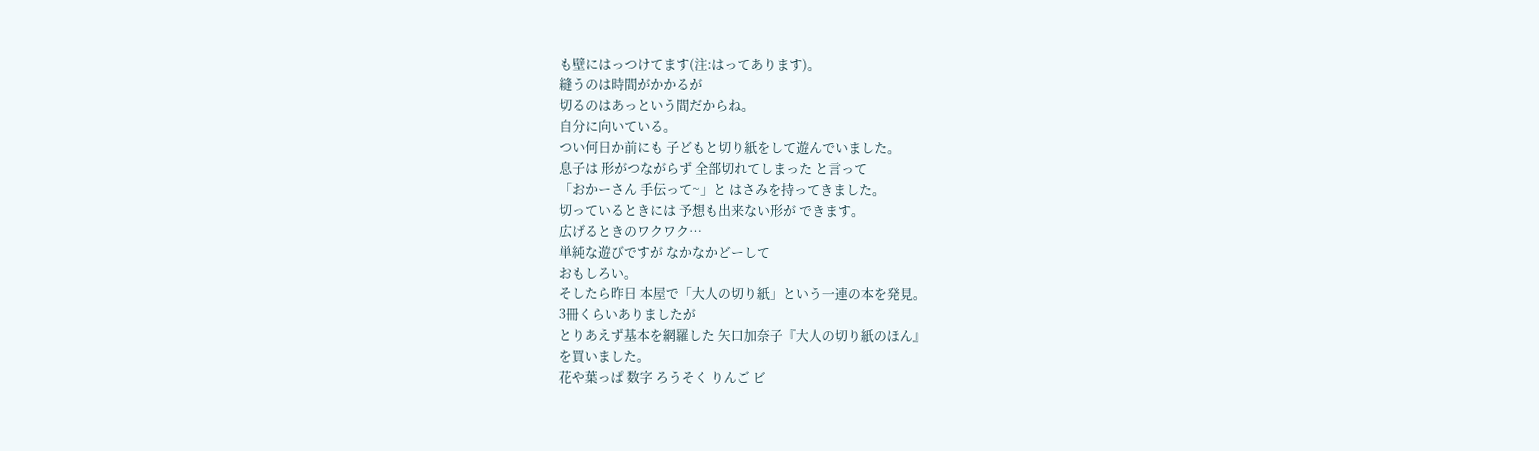も壁にはっつけてます(注:はってあります)。
縫うのは時間がかかるが
切るのはあっという間だからね。
自分に向いている。
つい何日か前にも 子どもと切り紙をして遊んでいました。
息子は 形がつながらず 全部切れてしまった と言って
「おかーさん 手伝って~」と はさみを持ってきました。
切っているときには 予想も出来ない形が できます。
広げるときのワクワク…
単純な遊びですが なかなかどーして
おもしろい。
そしたら昨日 本屋で「大人の切り紙」という一連の本を発見。
3冊くらいありましたが
とりあえず基本を網羅した 矢口加奈子『大人の切り紙のほん』
を買いました。
花や葉っぱ 数字 ろうそく りんご ビ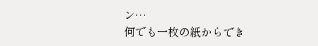ン…
何でも一枚の紙からでき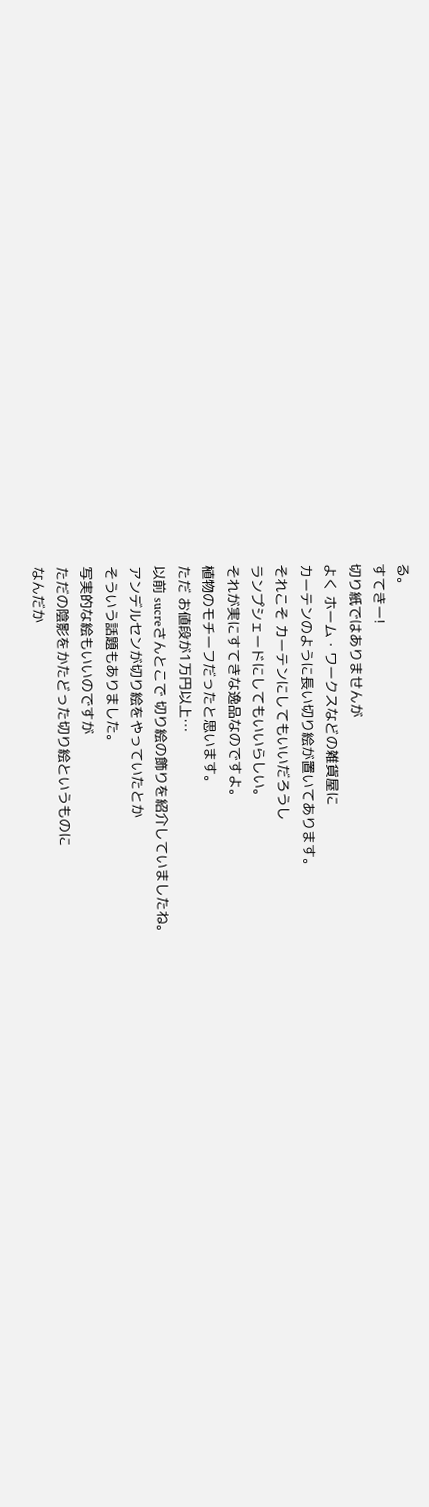る。
すてきー!
切り紙ではありませんが
よく ホーム・ワークスなどの雑貨屋に
カーテンのように長い切り絵が置いてあります。
それこそ カーテンにしてもいいだろうし
ランプシェードにしてもいいらしい。
それが実にすてきな逸品なのですよ。
植物のモチーフだったと思います。
ただ お値段が1万円以上…
以前 sucreさんとこで 切り絵の飾りを紹介していましたね。
アンデルセンが切り絵をやっていたとか
そういう話題もありました。
写実的な絵もいいのですが
ただの陰影をかたどった切り絵というものに
なんだか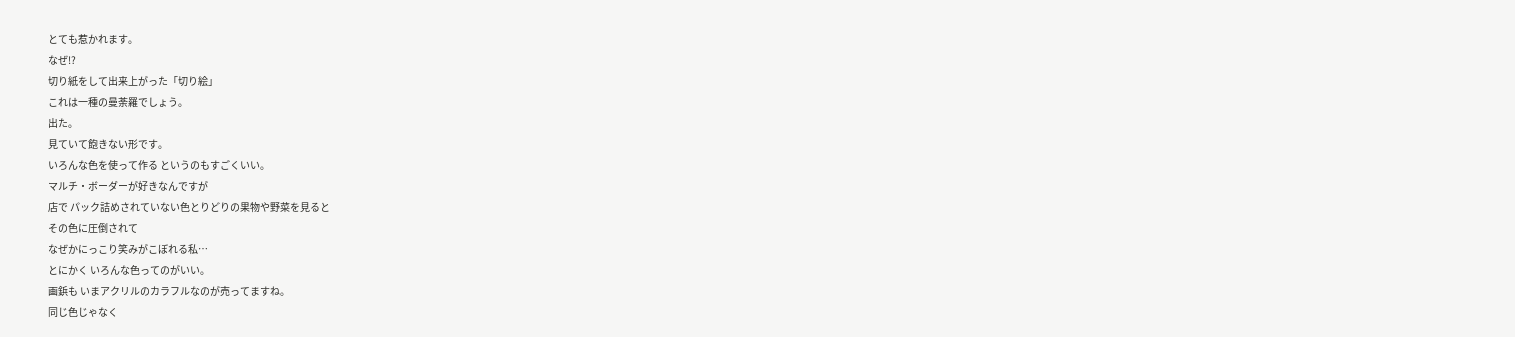とても惹かれます。
なぜ!?
切り紙をして出来上がった「切り絵」
これは一種の曼荼羅でしょう。
出た。
見ていて飽きない形です。
いろんな色を使って作る というのもすごくいい。
マルチ・ボーダーが好きなんですが
店で パック詰めされていない色とりどりの果物や野菜を見ると
その色に圧倒されて
なぜかにっこり笑みがこぼれる私…
とにかく いろんな色ってのがいい。
画鋲も いまアクリルのカラフルなのが売ってますね。
同じ色じゃなく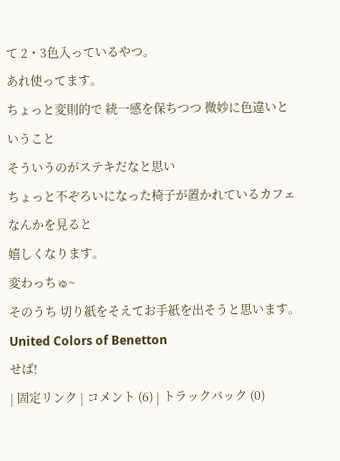て 2・3色入っているやつ。
あれ使ってます。
ちょっと変則的で 統一感を保ちつつ 微妙に色違いということ
そういうのがステキだなと思い
ちょっと不ぞろいになった椅子が置かれているカフェなんかを見ると
嬉しくなります。
変わっちゅ~
そのうち 切り紙をそえてお手紙を出そうと思います。
United Colors of Benetton
せば!
| 固定リンク | コメント (6) | トラックバック (0)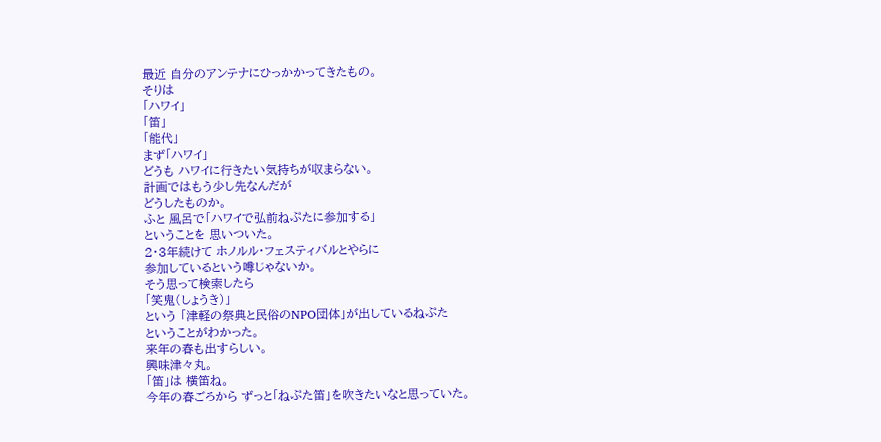最近 自分のアンテナにひっかかってきたもの。
そりは
「ハワイ」
「笛」
「能代」
まず「ハワイ」
どうも ハワイに行きたい気持ちが収まらない。
計画ではもう少し先なんだが
どうしたものか。
ふと 風呂で「ハワイで弘前ねぷたに参加する」
ということを 思いついた。
2・3年続けて ホノルル・フェスティバルとやらに
参加しているという噂じゃないか。
そう思って検索したら
「笑鬼(しょうき)」
という 「津軽の祭典と民俗のNPO団体」が出しているねぷた
ということがわかった。
来年の春も出すらしい。
興味津々丸。
「笛」は 横笛ね。
今年の春ごろから ずっと「ねぷた笛」を吹きたいなと思っていた。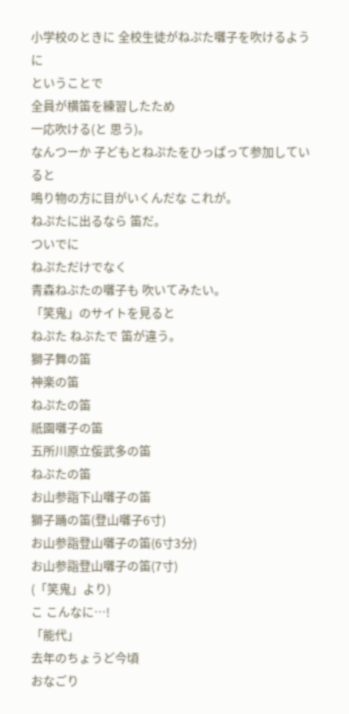小学校のときに 全校生徒がねぷた囃子を吹けるように
ということで
全員が横笛を練習したため
一応吹ける(と 思う)。
なんつーか 子どもとねぷたをひっぱって参加していると
鳴り物の方に目がいくんだな これが。
ねぷたに出るなら 笛だ。
ついでに
ねぷただけでなく
青森ねぶたの囃子も 吹いてみたい。
「笑鬼」のサイトを見ると
ねぷた ねぶたで 笛が違う。
獅子舞の笛
神楽の笛
ねぷたの笛
祇園囃子の笛
五所川原立侫武多の笛
ねぶたの笛
お山参詣下山囃子の笛
獅子踊の笛(登山囃子6寸)
お山参詣登山囃子の笛(6寸3分)
お山参詣登山囃子の笛(7寸)
(「笑鬼」より)
こ こんなに…!
「能代」
去年のちょうど今頃
おなごり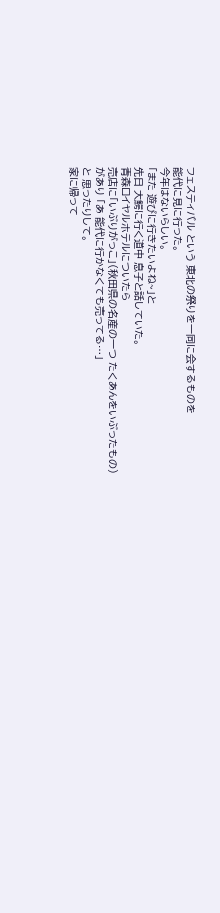フェスティバル という 東北の祭りを一同に会するものを
能代に見に行った。
今年はないらしい。
「また 遊びに行きたいよね~」と
先日 大鰐に行く道中 息子と話していた。
青森ロイヤルホテルについたら
売店に「いぶりがっこ」(秋田県の名産の一つ たくあんをいぶったもの)
があり 「あ 能代に行かなくても売ってる…」
と 思ったりして。
家に帰って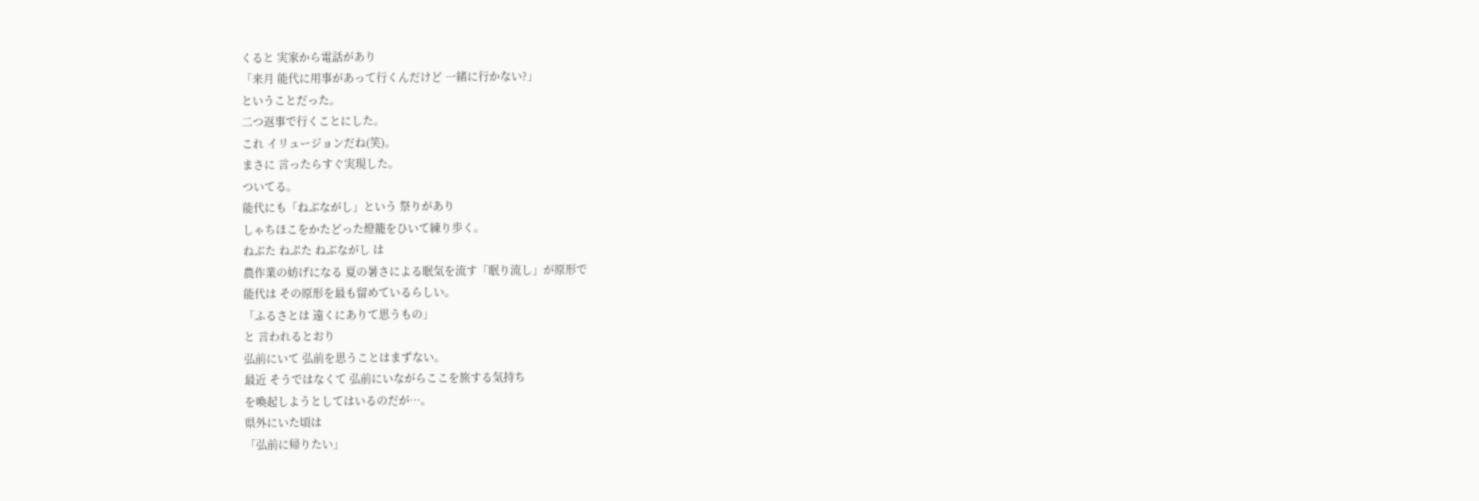くると 実家から電話があり
「来月 能代に用事があって行くんだけど 一緒に行かない?」
ということだった。
二つ返事で行くことにした。
これ イリュージョンだね(笑)。
まさに 言ったらすぐ実現した。
ついてる。
能代にも「ねぶながし」という 祭りがあり
しゃちほこをかたどった燈籠をひいて練り歩く。
ねぶた ねぷた ねぶながし は
農作業の妨げになる 夏の暑さによる眠気を流す「眠り流し」が原形で
能代は その原形を最も留めているらしい。
「ふるさとは 遠くにありて思うもの」
と 言われるとおり
弘前にいて 弘前を思うことはまずない。
最近 そうではなくて 弘前にいながらここを旅する気持ち
を喚起しようとしてはいるのだが…。
県外にいた頃は
「弘前に帰りたい」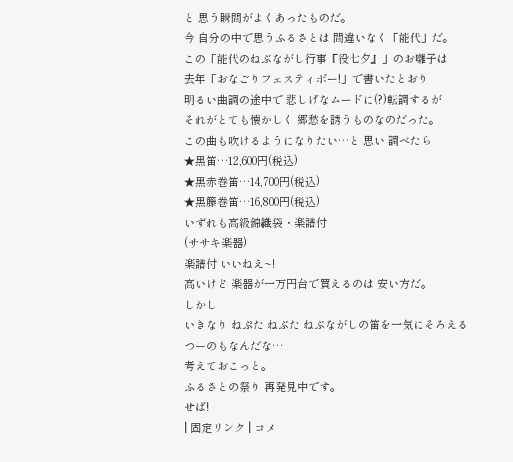と 思う瞬間がよくあったものだ。
今 自分の中で思うふるさとは 間違いなく「能代」だ。
この「能代のねぶながし行事『役七夕』」のお囃子は
去年「おなごりフェスティボー!」で書いたとおり
明るい曲調の途中で 悲しげなムードに(?)転調するが
それがとても懐かしく 郷愁を誘うものなのだった。
この曲も吹けるようになりたい…と 思い 調べたら
★黒笛…12,600円(税込)
★黒赤巻笛…14,700円(税込)
★黒籐巻笛…16,800円(税込)
いずれも高級錦織袋・楽譜付
(ササキ楽器)
楽譜付 いいねえ~!
高いけど 楽器が一万円台で買えるのは 安い方だ。
しかし
いきなり ねぷた ねぶた ねぶながしの笛を一気にそろえる
つーのもなんだな…
考えておこっと。
ふるさとの祭り 再発見中です。
せば!
| 固定リンク | コメ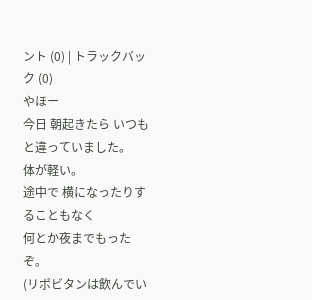ント (0) | トラックバック (0)
やほー
今日 朝起きたら いつもと違っていました。
体が軽い。
途中で 横になったりすることもなく
何とか夜までもったぞ。
(リポビタンは飲んでい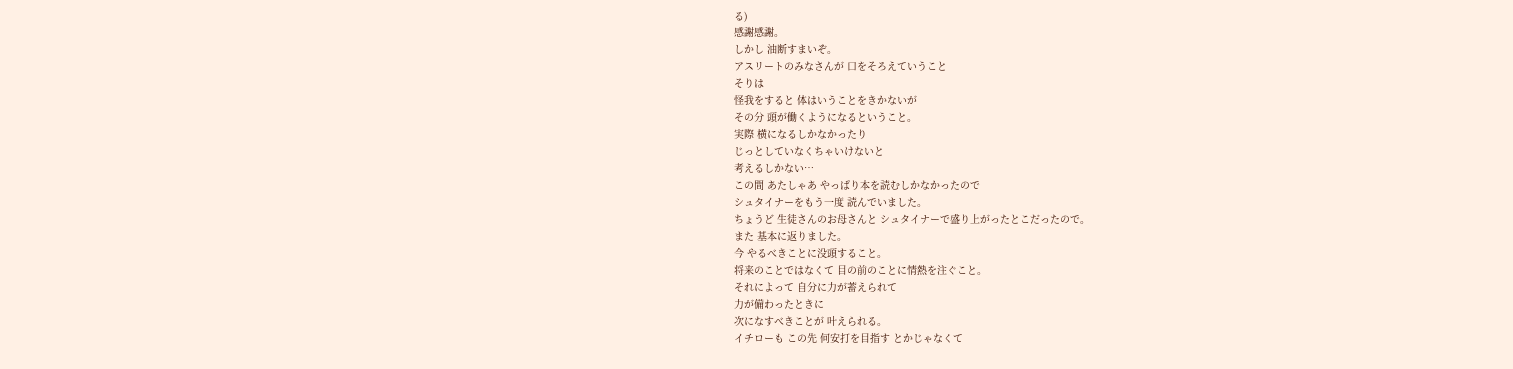る)
感謝感謝。
しかし 油断すまいぞ。
アスリートのみなさんが 口をそろえていうこと
そりは
怪我をすると 体はいうことをきかないが
その分 頭が働くようになるということ。
実際 横になるしかなかったり
じっとしていなくちゃいけないと
考えるしかない…
この間 あたしゃあ やっぱり本を読むしかなかったので
シュタイナーをもう一度 読んでいました。
ちょうど 生徒さんのお母さんと シュタイナーで盛り上がったとこだったので。
また 基本に返りました。
今 やるべきことに没頭すること。
将来のことではなくて 目の前のことに情熱を注ぐこと。
それによって 自分に力が蓄えられて
力が備わったときに
次になすべきことが 叶えられる。
イチローも この先 何安打を目指す とかじゃなくて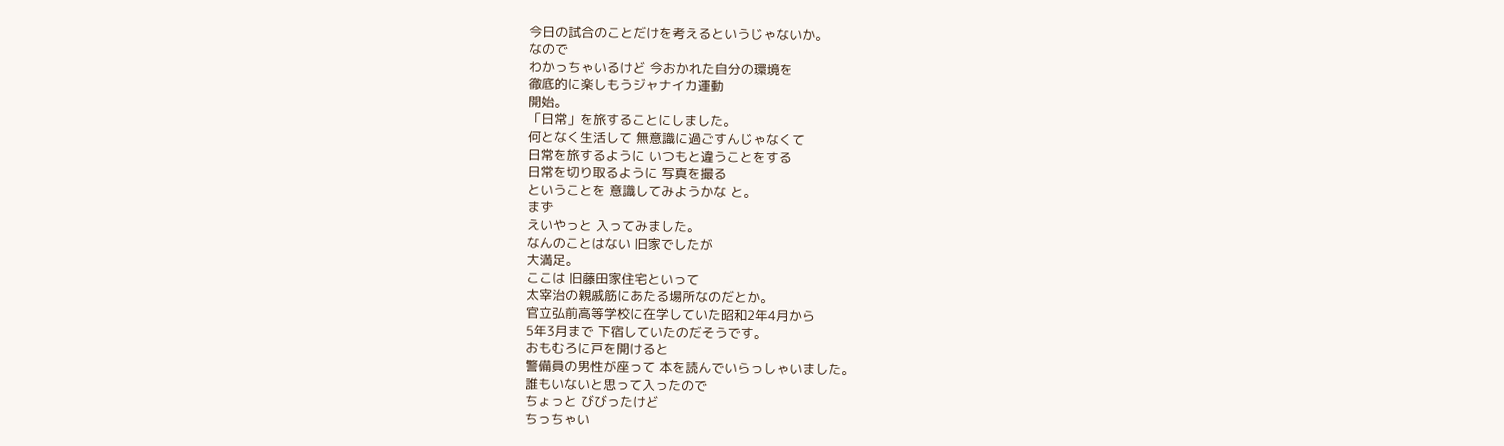今日の試合のことだけを考えるというじゃないか。
なので
わかっちゃいるけど 今おかれた自分の環境を
徹底的に楽しもうジャナイカ運動
開始。
「日常」を旅することにしました。
何となく生活して 無意識に過ごすんじゃなくて
日常を旅するように いつもと違うことをする
日常を切り取るように 写真を撮る
ということを 意識してみようかな と。
まず
えいやっと 入ってみました。
なんのことはない 旧家でしたが
大満足。
ここは 旧藤田家住宅といって
太宰治の親戚筋にあたる場所なのだとか。
官立弘前高等学校に在学していた昭和2年4月から
5年3月まで 下宿していたのだそうです。
おもむろに戸を開けると
警備員の男性が座って 本を読んでいらっしゃいました。
誰もいないと思って入ったので
ちょっと びびったけど
ちっちゃい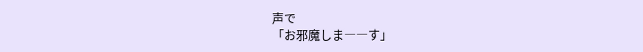声で
「お邪魔しま――す」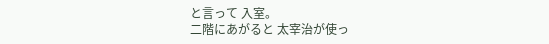と言って 入室。
二階にあがると 太宰治が使っ